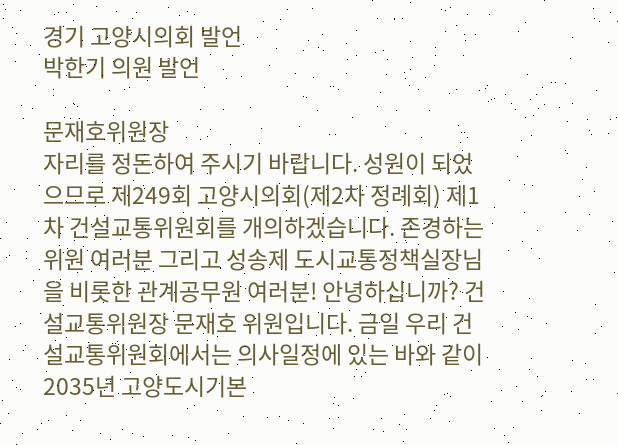경기 고양시의회 발언
박한기 의원 발언

문재호위원장
자리를 정돈하여 주시기 바랍니다. 성원이 되었으므로 제249회 고양시의회(제2차 정례회) 제1차 건설교통위원회를 개의하겠습니다. 존경하는 위원 여러분 그리고 성송제 도시교통정책실장님을 비롯한 관계공무원 여러분! 안녕하십니까? 건설교통위원장 문재호 위원입니다. 금일 우리 건설교통위원회에서는 의사일정에 있는 바와 같이 2035년 고양도시기본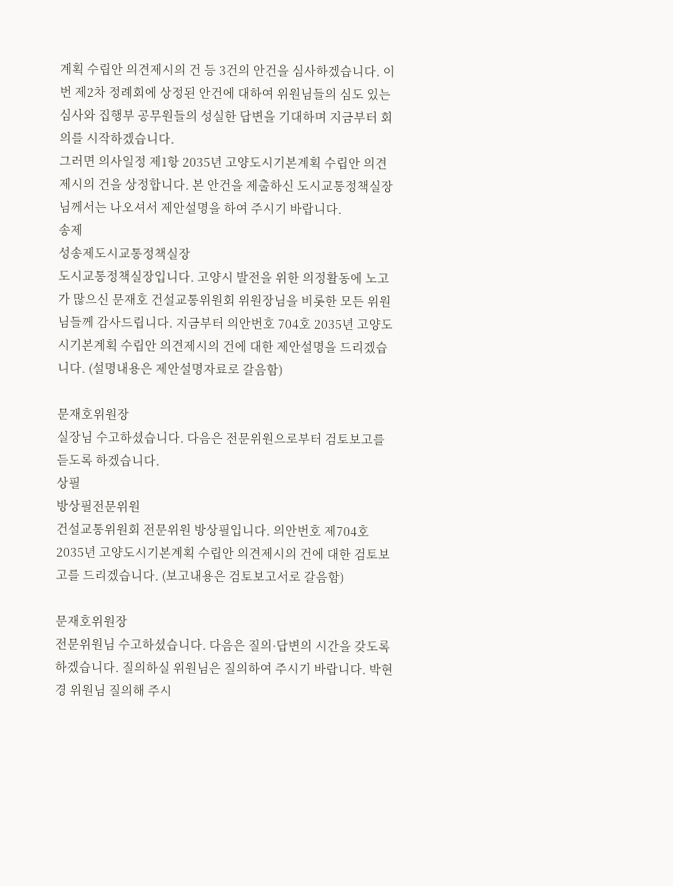계획 수립안 의견제시의 건 등 3건의 안건을 심사하겠습니다. 이번 제2차 정례회에 상정된 안건에 대하여 위원님들의 심도 있는 심사와 집행부 공무원들의 성실한 답변을 기대하며 지금부터 회의를 시작하겠습니다.
그러면 의사일정 제1항 2035년 고양도시기본계획 수립안 의견제시의 건을 상정합니다. 본 안건을 제출하신 도시교통정책실장님께서는 나오셔서 제안설명을 하여 주시기 바랍니다.
송제
성송제도시교통정책실장
도시교통정책실장입니다. 고양시 발전을 위한 의정활동에 노고가 많으신 문재호 건설교통위원회 위원장님을 비롯한 모든 위원님들께 감사드립니다. 지금부터 의안번호 704호 2035년 고양도시기본계획 수립안 의견제시의 건에 대한 제안설명을 드리겠습니다. (설명내용은 제안설명자료로 갈음함)

문재호위원장
실장님 수고하셨습니다. 다음은 전문위원으로부터 검토보고를 듣도록 하겠습니다.
상필
방상필전문위원
건설교통위원회 전문위원 방상필입니다. 의안번호 제704호 2035년 고양도시기본계획 수립안 의견제시의 건에 대한 검토보고를 드리겠습니다. (보고내용은 검토보고서로 갈음함)

문재호위원장
전문위원님 수고하셨습니다. 다음은 질의·답변의 시간을 갖도록 하겠습니다. 질의하실 위원님은 질의하여 주시기 바랍니다. 박현경 위원님 질의해 주시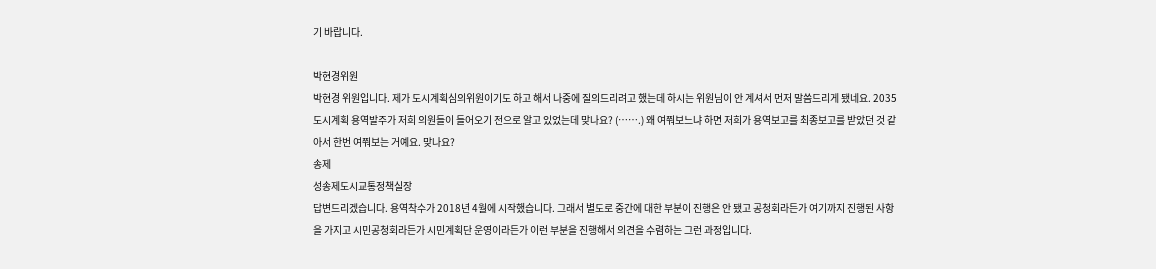기 바랍니다.

박현경위원
박현경 위원입니다. 제가 도시계획심의위원이기도 하고 해서 나중에 질의드리려고 했는데 하시는 위원님이 안 계셔서 먼저 말씀드리게 됐네요. 2035 도시계획 용역발주가 저희 의원들이 들어오기 전으로 알고 있었는데 맞나요? (…….) 왜 여쭤보느냐 하면 저희가 용역보고를 최종보고를 받았던 것 같아서 한번 여쭤보는 거예요. 맞나요?
송제
성송제도시교통정책실장
답변드리겠습니다. 용역착수가 2018년 4월에 시작했습니다. 그래서 별도로 중간에 대한 부분이 진행은 안 됐고 공청회라든가 여기까지 진행된 사항을 가지고 시민공청회라든가 시민계획단 운영이라든가 이런 부분을 진행해서 의견을 수렴하는 그런 과정입니다.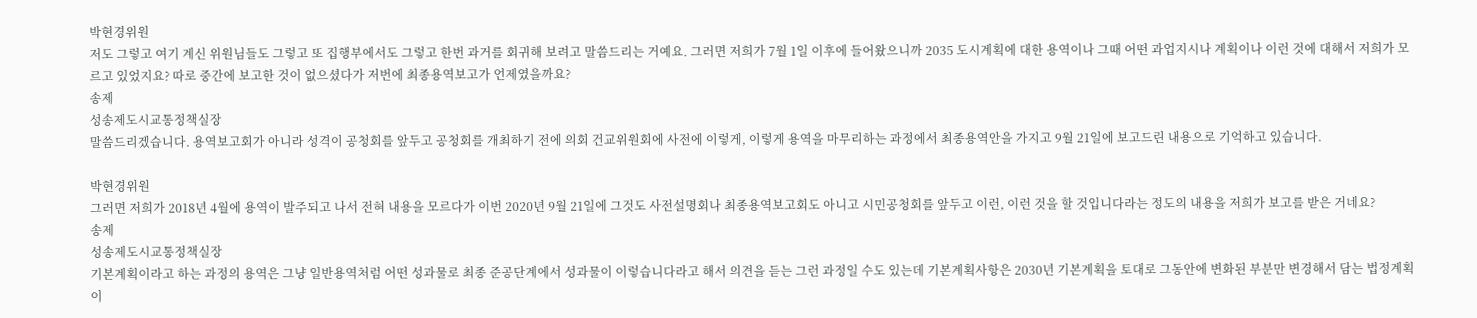박현경위원
저도 그렇고 여기 계신 위원님들도 그렇고 또 집행부에서도 그렇고 한번 과거를 회귀해 보려고 말씀드리는 거예요. 그러면 저희가 7월 1일 이후에 들어왔으니까 2035 도시계획에 대한 용역이나 그때 어떤 과업지시나 계획이나 이런 것에 대해서 저희가 모르고 있었지요? 따로 중간에 보고한 것이 없으셨다가 저번에 최종용역보고가 언제였을까요?
송제
성송제도시교통정책실장
말씀드리겠습니다. 용역보고회가 아니라 성격이 공청회를 앞두고 공청회를 개최하기 전에 의회 건교위원회에 사전에 이렇게, 이렇게 용역을 마무리하는 과정에서 최종용역안을 가지고 9월 21일에 보고드린 내용으로 기억하고 있습니다.

박현경위원
그러면 저희가 2018년 4월에 용역이 발주되고 나서 전혀 내용을 모르다가 이번 2020년 9월 21일에 그것도 사전설명회나 최종용역보고회도 아니고 시민공청회를 앞두고 이런, 이런 것을 할 것입니다라는 정도의 내용을 저희가 보고를 받은 거네요?
송제
성송제도시교통정책실장
기본계획이라고 하는 과정의 용역은 그냥 일반용역처럼 어떤 성과물로 최종 준공단계에서 성과물이 이렇습니다라고 해서 의견을 듣는 그런 과정일 수도 있는데 기본계획사항은 2030년 기본계획을 토대로 그동안에 변화된 부분만 변경해서 담는 법정계획이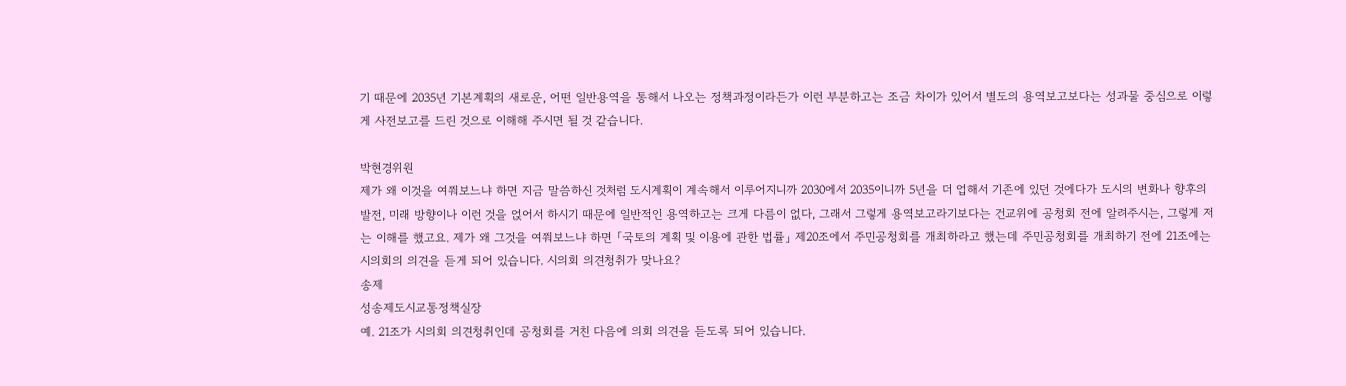기 때문에 2035년 기본계획의 새로운, 어떤 일반용역을 통해서 나오는 정책과정이라든가 이런 부분하고는 조금 차이가 있어서 별도의 용역보고보다는 성과물 중심으로 이렇게 사전보고를 드린 것으로 이해해 주시면 될 것 같습니다.

박현경위원
제가 왜 이것을 여쭤보느냐 하면 지금 말씀하신 것처럼 도시계획이 계속해서 이루어지니까 2030에서 2035이니까 5년을 더 업해서 기존에 있던 것에다가 도시의 변화나 향후의 발전, 미래 방향이나 이런 것을 얹어서 하시기 때문에 일반적인 용역하고는 크게 다름이 없다, 그래서 그렇게 용역보고라기보다는 건교위에 공청회 전에 알려주시는, 그렇게 저는 이해를 했고요. 제가 왜 그것을 여쭤보느냐 하면 「국토의 계획 및 이용에 관한 법률」 제20조에서 주민공청회를 개최하라고 했는데 주민공청회를 개최하기 전에 21조에는 시의회의 의견을 듣게 되어 있습니다. 시의회 의견청취가 맞나요?
송제
성송제도시교통정책실장
예. 21조가 시의회 의견청취인데 공청회를 거친 다음에 의회 의견을 듣도록 되어 있습니다.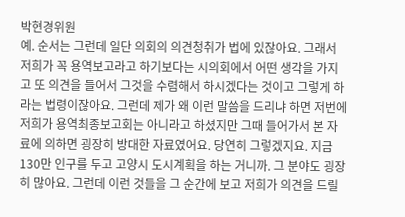박현경위원
예. 순서는 그런데 일단 의회의 의견청취가 법에 있잖아요. 그래서 저희가 꼭 용역보고라고 하기보다는 시의회에서 어떤 생각을 가지고 또 의견을 들어서 그것을 수렴해서 하시겠다는 것이고 그렇게 하라는 법령이잖아요. 그런데 제가 왜 이런 말씀을 드리냐 하면 저번에 저희가 용역최종보고회는 아니라고 하셨지만 그때 들어가서 본 자료에 의하면 굉장히 방대한 자료였어요. 당연히 그렇겠지요. 지금 130만 인구를 두고 고양시 도시계획을 하는 거니까. 그 분야도 굉장히 많아요. 그런데 이런 것들을 그 순간에 보고 저희가 의견을 드릴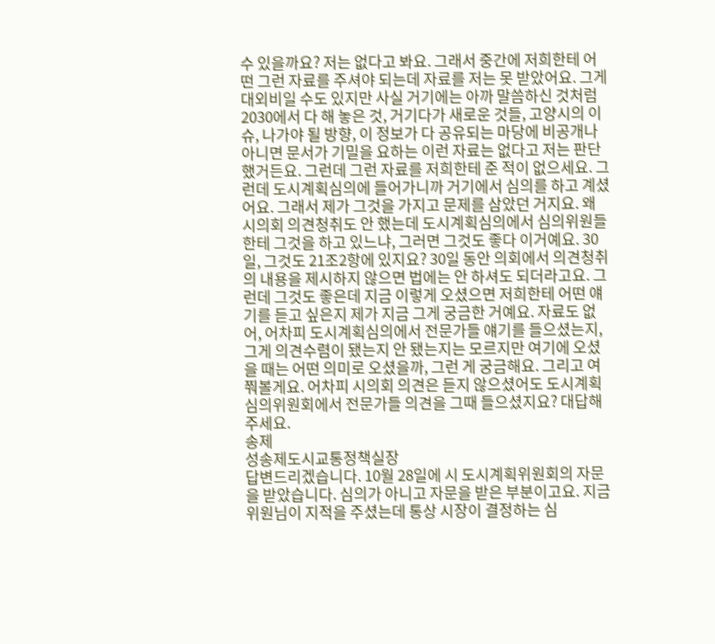수 있을까요? 저는 없다고 봐요. 그래서 중간에 저희한테 어떤 그런 자료를 주셔야 되는데 자료를 저는 못 받았어요. 그게 대외비일 수도 있지만 사실 거기에는 아까 말씀하신 것처럼 2030에서 다 해 놓은 것, 거기다가 새로운 것들, 고양시의 이슈, 나가야 될 방향, 이 정보가 다 공유되는 마당에 비공개나 아니면 문서가 기밀을 요하는 이런 자료는 없다고 저는 판단했거든요. 그런데 그런 자료를 저희한테 준 적이 없으세요. 그런데 도시계획심의에 들어가니까 거기에서 심의를 하고 계셨어요. 그래서 제가 그것을 가지고 문제를 삼았던 거지요. 왜 시의회 의견청취도 안 했는데 도시계획심의에서 심의위원들한테 그것을 하고 있느냐, 그러면 그것도 좋다 이거예요. 30일, 그것도 21조2항에 있지요? 30일 동안 의회에서 의견청취의 내용을 제시하지 않으면 법에는 안 하셔도 되더라고요. 그런데 그것도 좋은데 지금 이렇게 오셨으면 저희한테 어떤 얘기를 듣고 싶은지 제가 지금 그게 궁금한 거예요. 자료도 없어, 어차피 도시계획심의에서 전문가들 얘기를 들으셨는지, 그게 의견수렴이 됐는지 안 됐는지는 모르지만 여기에 오셨을 때는 어떤 의미로 오셨을까, 그런 게 궁금해요. 그리고 여쭤볼게요. 어차피 시의회 의견은 듣지 않으셨어도 도시계획심의위원회에서 전문가들 의견을 그때 들으셨지요? 대답해 주세요.
송제
성송제도시교통정책실장
답변드리겠습니다. 10월 28일에 시 도시계획위원회의 자문을 받았습니다. 심의가 아니고 자문을 받은 부분이고요. 지금 위원님이 지적을 주셨는데 통상 시장이 결정하는 심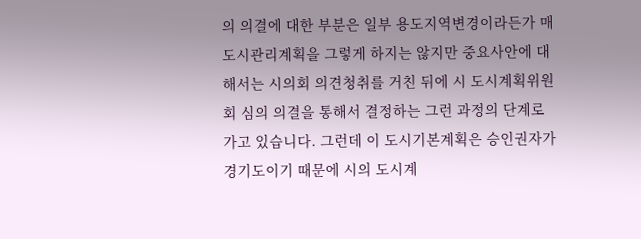의 의결에 대한 부분은 일부 용도지역변경이라든가 매 도시관리계획을 그렇게 하지는 않지만 중요사안에 대해서는 시의회 의견청취를 거친 뒤에 시 도시계획위원회 심의 의결을 통해서 결정하는 그런 과정의 단계로 가고 있습니다. 그런데 이 도시기본계획은 승인권자가 경기도이기 때문에 시의 도시계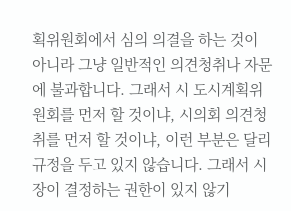획위원회에서 심의 의결을 하는 것이 아니라 그냥 일반적인 의견청취나 자문에 불과합니다. 그래서 시 도시계획위원회를 먼저 할 것이냐, 시의회 의견청취를 먼저 할 것이냐, 이런 부분은 달리 규정을 두고 있지 않습니다. 그래서 시장이 결정하는 권한이 있지 않기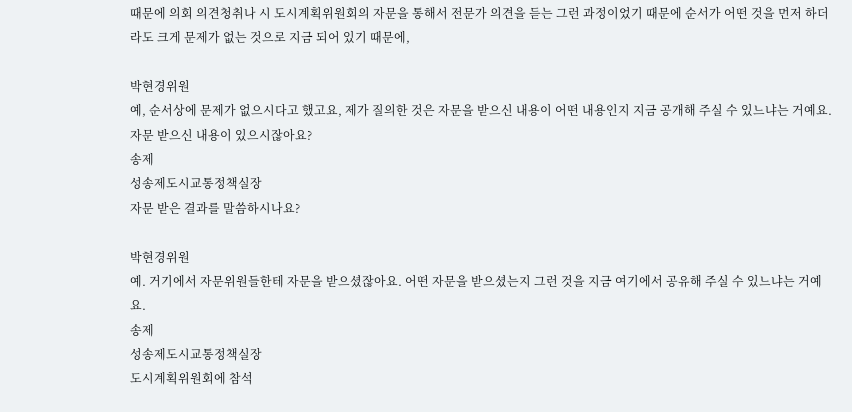때문에 의회 의견청취나 시 도시계획위원회의 자문을 통해서 전문가 의견을 듣는 그런 과정이었기 때문에 순서가 어떤 것을 먼저 하더라도 크게 문제가 없는 것으로 지금 되어 있기 때문에,

박현경위원
예, 순서상에 문제가 없으시다고 했고요, 제가 질의한 것은 자문을 받으신 내용이 어떤 내용인지 지금 공개해 주실 수 있느냐는 거예요. 자문 받으신 내용이 있으시잖아요?
송제
성송제도시교통정책실장
자문 받은 결과를 말씀하시나요?

박현경위원
예. 거기에서 자문위원들한테 자문을 받으셨잖아요. 어떤 자문을 받으셨는지 그런 것을 지금 여기에서 공유해 주실 수 있느냐는 거예요.
송제
성송제도시교통정책실장
도시계획위원회에 참석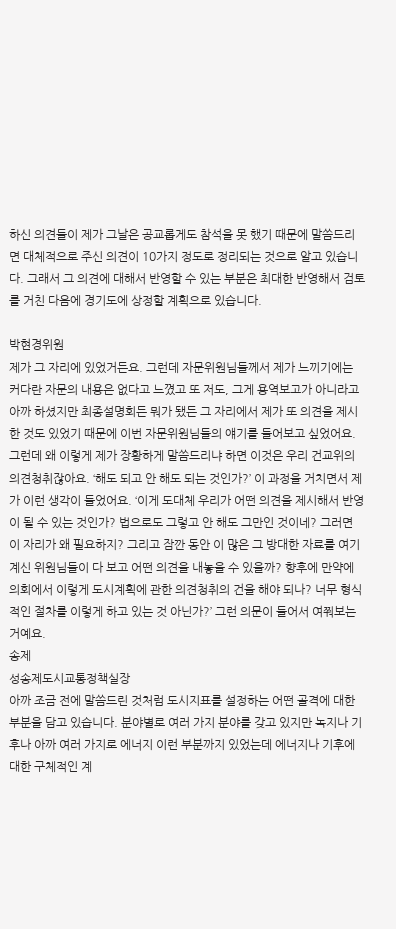하신 의견들이 제가 그날은 공교롭게도 참석을 못 했기 때문에 말씀드리면 대체적으로 주신 의견이 10가지 정도로 정리되는 것으로 알고 있습니다. 그래서 그 의견에 대해서 반영할 수 있는 부분은 최대한 반영해서 검토를 거친 다음에 경기도에 상정할 계획으로 있습니다.

박현경위원
제가 그 자리에 있었거든요. 그런데 자문위원님들께서 제가 느끼기에는 커다란 자문의 내용은 없다고 느꼈고 또 저도, 그게 용역보고가 아니라고 아까 하셨지만 최종설명회든 뭐가 됐든 그 자리에서 제가 또 의견을 제시한 것도 있었기 때문에 이번 자문위원님들의 얘기를 들어보고 싶었어요. 그런데 왜 이렇게 제가 장황하게 말씀드리냐 하면 이것은 우리 건교위의 의견청취잖아요. ‘해도 되고 안 해도 되는 것인가?’ 이 과정을 거치면서 제가 이런 생각이 들었어요. ‘이게 도대체 우리가 어떤 의견을 제시해서 반영이 될 수 있는 것인가? 법으로도 그렇고 안 해도 그만인 것이네? 그러면 이 자리가 왜 필요하지? 그리고 잠깐 동안 이 많은 그 방대한 자료를 여기 계신 위원님들이 다 보고 어떤 의견을 내놓을 수 있을까? 향후에 만약에 의회에서 이렇게 도시계획에 관한 의견청취의 건을 해야 되나? 너무 형식적인 절차를 이렇게 하고 있는 것 아닌가?’ 그런 의문이 들어서 여쭤보는 거예요.
송제
성송제도시교통정책실장
아까 조금 전에 말씀드린 것처럼 도시지표를 설정하는 어떤 골격에 대한 부분을 담고 있습니다. 분야별로 여러 가지 분야를 갖고 있지만 녹지나 기후나 아까 여러 가지로 에너지 이런 부분까지 있었는데 에너지나 기후에 대한 구체적인 계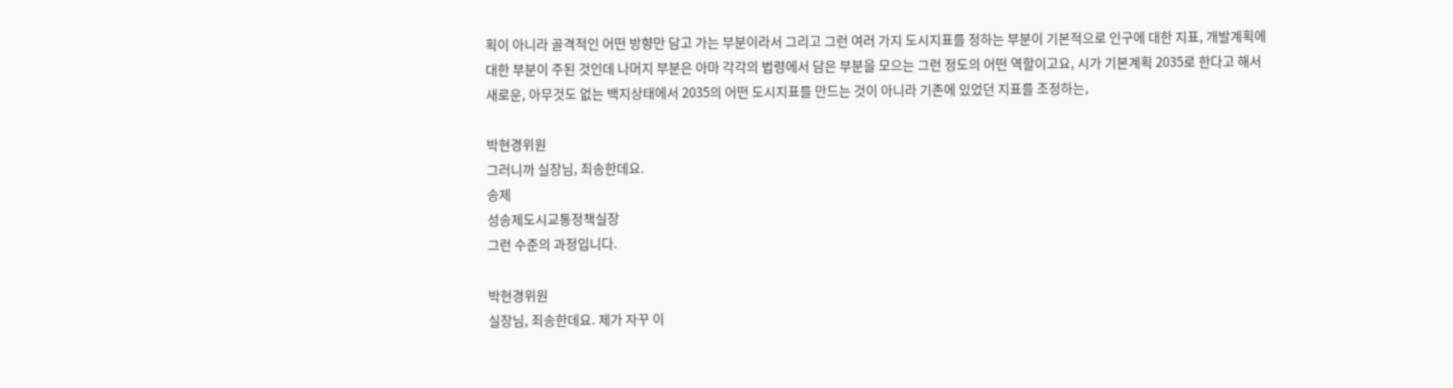획이 아니라 골격적인 어떤 방향만 담고 가는 부분이라서 그리고 그런 여러 가지 도시지표를 정하는 부분이 기본적으로 인구에 대한 지표, 개발계획에 대한 부분이 주된 것인데 나머지 부분은 아마 각각의 법령에서 담은 부분을 모으는 그런 정도의 어떤 역할이고요, 시가 기본계획 2035로 한다고 해서 새로운, 아무것도 없는 백지상태에서 2035의 어떤 도시지표를 만드는 것이 아니라 기존에 있었던 지표를 조정하는,

박현경위원
그러니까 실장님, 죄송한데요.
송제
성송제도시교통정책실장
그런 수준의 과정입니다.

박현경위원
실장님, 죄송한데요. 제가 자꾸 이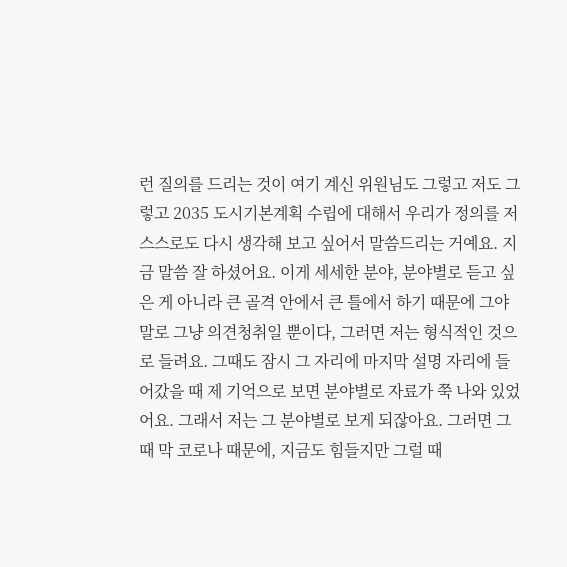런 질의를 드리는 것이 여기 계신 위원님도 그렇고 저도 그렇고 2035 도시기본계획 수립에 대해서 우리가 정의를 저 스스로도 다시 생각해 보고 싶어서 말씀드리는 거예요. 지금 말씀 잘 하셨어요. 이게 세세한 분야, 분야별로 듣고 싶은 게 아니라 큰 골격 안에서 큰 틀에서 하기 때문에 그야말로 그냥 의견청취일 뿐이다, 그러면 저는 형식적인 것으로 들려요. 그때도 잠시 그 자리에 마지막 설명 자리에 들어갔을 때 제 기억으로 보면 분야별로 자료가 쭉 나와 있었어요. 그래서 저는 그 분야별로 보게 되잖아요. 그러면 그때 막 코로나 때문에, 지금도 힘들지만 그럴 때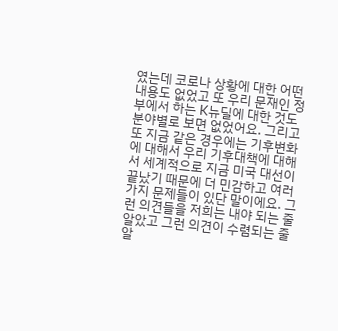였는데 코로나 상황에 대한 어떤 내용도 없었고 또 우리 문재인 정부에서 하는 K뉴딜에 대한 것도 분야별로 보면 없었어요. 그리고 또 지금 같은 경우에는 기후변화에 대해서 우리 기후대책에 대해서 세계적으로 지금 미국 대선이 끝났기 때문에 더 민감하고 여러 가지 문제들이 있단 말이에요. 그런 의견들을 저희는 내야 되는 줄 알았고 그런 의견이 수렴되는 줄 알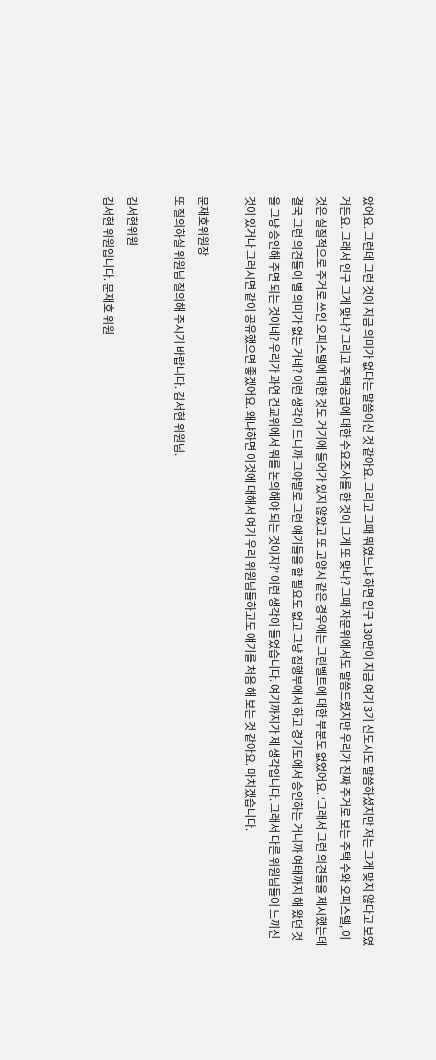았어요. 그런데 그런 것이 지금 의미가 없다는 말씀이신 것 같아요. 그리고 그때 뭐였느냐 하면 인구 130만이 지금 여기 3기 신도시도 말씀하셨지만 저는 그게 맞지 않다고 보였거든요. 그래서 인구 그게 맞나? 그리고 주택공급에 대한 수요조사를 한 것이 그게 또 맞나? 그때 자문위에서도 말씀드렸지만 우리가 진짜 주거로 보는 주택 수와 오피스텔, 이것은 실질적으로 주거로 쓰인 오피스텔에 대한 것도 거기에 들어가 있지 않았고 또 고양시 같은 경우에는 그린벨트에 대한 부분도 없었어요. ‘그래서 그런 의견들을 제시했는데 결국 그런 의견들이 별 의미가 없는 거네? 이런 생각이 드니까 그야말로 그런 얘기들을 할 필요도 없고 그냥 집행부에서 하고 경기도에서 승인하는 거니까 여태까지 해 왔던 것을 그냥 승인해 주면 되는 것이네? 우리가 과연 건교위에서 뭐를 논의해야 되는 것이지?’ 이런 생각이 들었습니다. 여기까지가 제 생각입니다. 그래서 다른 위원님들이 느끼신 것이 있거나 그러시면 같이 공유했으면 좋겠어요. 왜냐하면 이것에 대해서 여기 우리 위원님들하고도 얘기를 처음 해 보는 것 같아요. 마치겠습니다.

문재호위원장
또 질의하실 위원님 질의해 주시기 바랍니다. 김서현 위원님.

김서현위원
김서현 위원입니다. 문재호 위원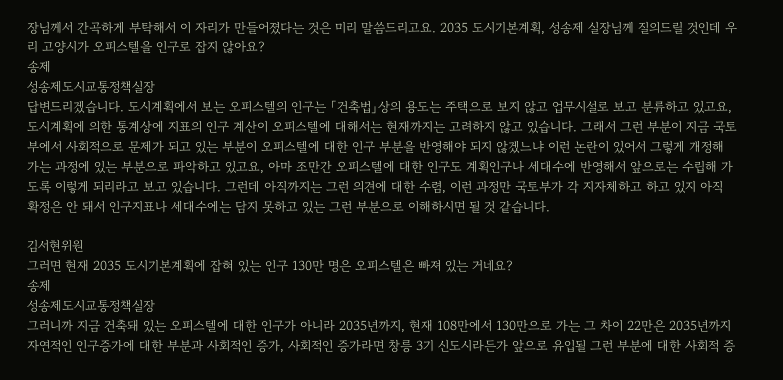장님께서 간곡하게 부탁해서 이 자리가 만들어졌다는 것은 미리 말씀드리고요. 2035 도시기본계획, 성송제 실장님께 질의드릴 것인데 우리 고양시가 오피스텔을 인구로 잡지 않아요?
송제
성송제도시교통정책실장
답변드리겠습니다. 도시계획에서 보는 오피스텔의 인구는 「건축법」상의 용도는 주택으로 보지 않고 업무시설로 보고 분류하고 있고요, 도시계획에 의한 통계상에 지표의 인구 계산이 오피스텔에 대해서는 현재까지는 고려하지 않고 있습니다. 그래서 그런 부분이 지금 국토부에서 사회적으로 문제가 되고 있는 부분이 오피스텔에 대한 인구 부분을 반영해야 되지 않겠느냐 이런 논란이 있어서 그렇게 개정해 가는 과정에 있는 부분으로 파악하고 있고요, 아마 조만간 오피스텔에 대한 인구도 계획인구나 세대수에 반영해서 앞으로는 수립해 가도록 이렇게 되리라고 보고 있습니다. 그런데 아직까지는 그런 의견에 대한 수렴, 이런 과정만 국토부가 각 지자체하고 하고 있지 아직 확정은 안 돼서 인구지표나 세대수에는 담지 못하고 있는 그런 부분으로 이해하시면 될 것 같습니다.

김서현위원
그러면 현재 2035 도시기본계획에 잡혀 있는 인구 130만 명은 오피스텔은 빠져 있는 거네요?
송제
성송제도시교통정책실장
그러니까 지금 건축돼 있는 오피스텔에 대한 인구가 아니라 2035년까지, 현재 108만에서 130만으로 가는 그 차이 22만은 2035년까지 자연적인 인구증가에 대한 부분과 사회적인 증가, 사회적인 증가라면 창릉 3기 신도시라든가 앞으로 유입될 그런 부분에 대한 사회적 증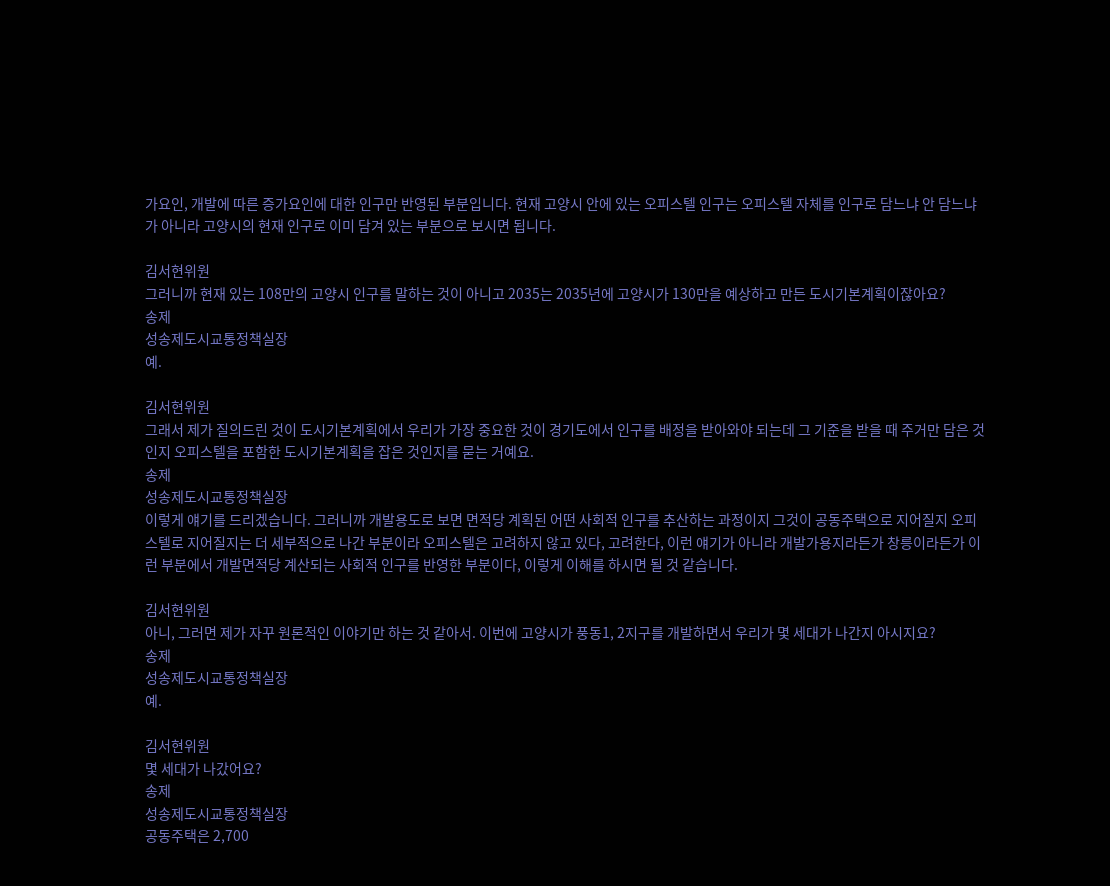가요인, 개발에 따른 증가요인에 대한 인구만 반영된 부분입니다. 현재 고양시 안에 있는 오피스텔 인구는 오피스텔 자체를 인구로 담느냐 안 담느냐가 아니라 고양시의 현재 인구로 이미 담겨 있는 부분으로 보시면 됩니다.

김서현위원
그러니까 현재 있는 108만의 고양시 인구를 말하는 것이 아니고 2035는 2035년에 고양시가 130만을 예상하고 만든 도시기본계획이잖아요?
송제
성송제도시교통정책실장
예.

김서현위원
그래서 제가 질의드린 것이 도시기본계획에서 우리가 가장 중요한 것이 경기도에서 인구를 배정을 받아와야 되는데 그 기준을 받을 때 주거만 담은 것인지 오피스텔을 포함한 도시기본계획을 잡은 것인지를 묻는 거예요.
송제
성송제도시교통정책실장
이렇게 얘기를 드리겠습니다. 그러니까 개발용도로 보면 면적당 계획된 어떤 사회적 인구를 추산하는 과정이지 그것이 공동주택으로 지어질지 오피스텔로 지어질지는 더 세부적으로 나간 부분이라 오피스텔은 고려하지 않고 있다, 고려한다, 이런 얘기가 아니라 개발가용지라든가 창릉이라든가 이런 부분에서 개발면적당 계산되는 사회적 인구를 반영한 부분이다, 이렇게 이해를 하시면 될 것 같습니다.

김서현위원
아니, 그러면 제가 자꾸 원론적인 이야기만 하는 것 같아서. 이번에 고양시가 풍동1, 2지구를 개발하면서 우리가 몇 세대가 나간지 아시지요?
송제
성송제도시교통정책실장
예.

김서현위원
몇 세대가 나갔어요?
송제
성송제도시교통정책실장
공동주택은 2,700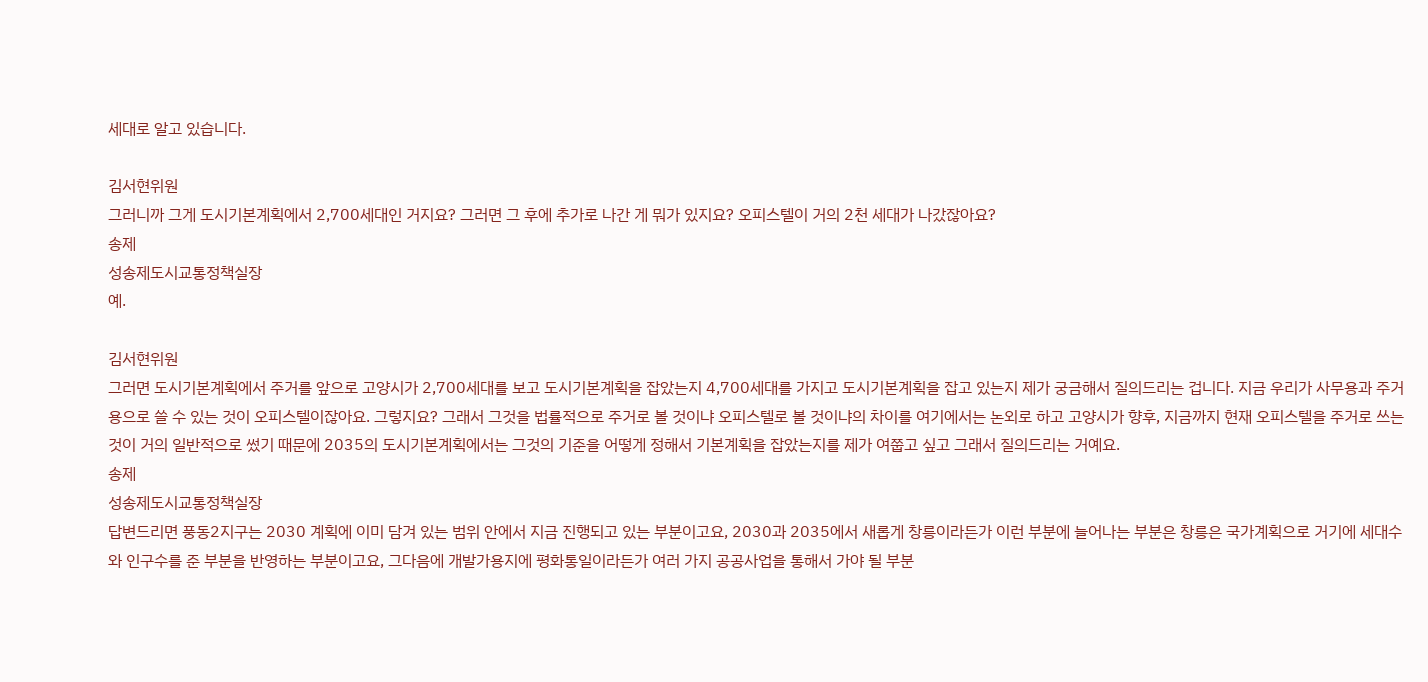세대로 알고 있습니다.

김서현위원
그러니까 그게 도시기본계획에서 2,700세대인 거지요? 그러면 그 후에 추가로 나간 게 뭐가 있지요? 오피스텔이 거의 2천 세대가 나갔잖아요?
송제
성송제도시교통정책실장
예.

김서현위원
그러면 도시기본계획에서 주거를 앞으로 고양시가 2,700세대를 보고 도시기본계획을 잡았는지 4,700세대를 가지고 도시기본계획을 잡고 있는지 제가 궁금해서 질의드리는 겁니다. 지금 우리가 사무용과 주거용으로 쓸 수 있는 것이 오피스텔이잖아요. 그렇지요? 그래서 그것을 법률적으로 주거로 볼 것이냐 오피스텔로 볼 것이냐의 차이를 여기에서는 논외로 하고 고양시가 향후, 지금까지 현재 오피스텔을 주거로 쓰는 것이 거의 일반적으로 썼기 때문에 2035의 도시기본계획에서는 그것의 기준을 어떻게 정해서 기본계획을 잡았는지를 제가 여쭙고 싶고 그래서 질의드리는 거예요.
송제
성송제도시교통정책실장
답변드리면 풍동2지구는 2030 계획에 이미 담겨 있는 범위 안에서 지금 진행되고 있는 부분이고요, 2030과 2035에서 새롭게 창릉이라든가 이런 부분에 늘어나는 부분은 창릉은 국가계획으로 거기에 세대수와 인구수를 준 부분을 반영하는 부분이고요, 그다음에 개발가용지에 평화통일이라든가 여러 가지 공공사업을 통해서 가야 될 부분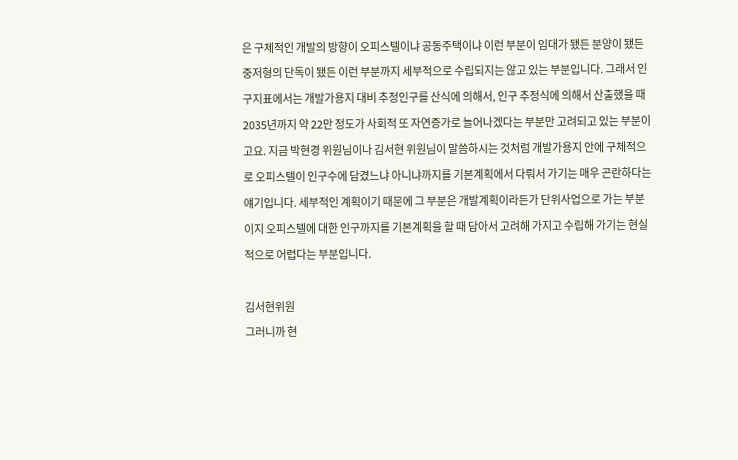은 구체적인 개발의 방향이 오피스텔이냐 공동주택이냐 이런 부분이 임대가 됐든 분양이 됐든 중저형의 단독이 됐든 이런 부분까지 세부적으로 수립되지는 않고 있는 부분입니다. 그래서 인구지표에서는 개발가용지 대비 추정인구를 산식에 의해서, 인구 추정식에 의해서 산출했을 때 2035년까지 약 22만 정도가 사회적 또 자연증가로 늘어나겠다는 부분만 고려되고 있는 부분이고요. 지금 박현경 위원님이나 김서현 위원님이 말씀하시는 것처럼 개발가용지 안에 구체적으로 오피스텔이 인구수에 담겼느냐 아니냐까지를 기본계획에서 다뤄서 가기는 매우 곤란하다는 얘기입니다. 세부적인 계획이기 때문에 그 부분은 개발계획이라든가 단위사업으로 가는 부분이지 오피스텔에 대한 인구까지를 기본계획을 할 때 담아서 고려해 가지고 수립해 가기는 현실적으로 어렵다는 부분입니다.

김서현위원
그러니까 현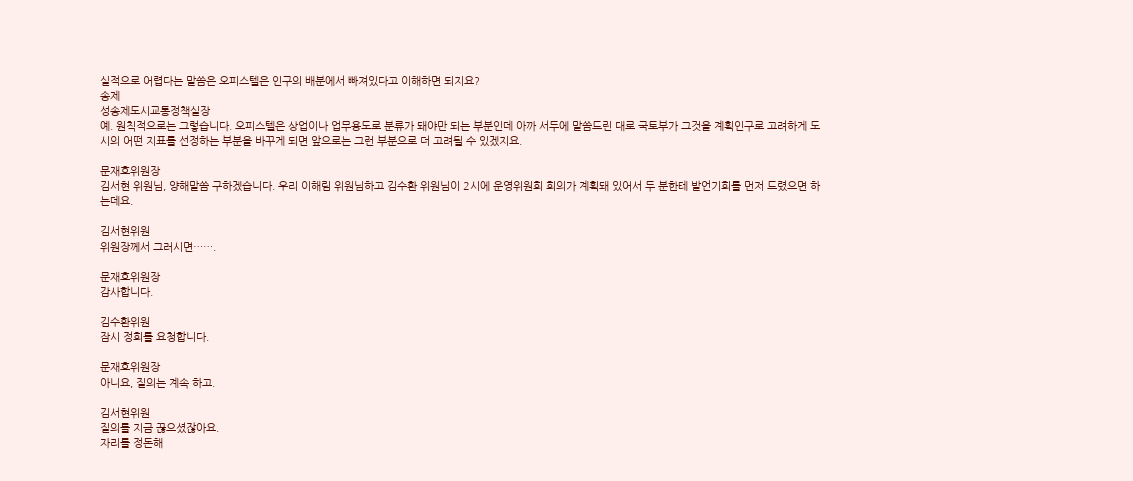실적으로 어렵다는 말씀은 오피스텔은 인구의 배분에서 빠져있다고 이해하면 되지요?
송제
성송제도시교통정책실장
예. 원칙적으로는 그렇습니다. 오피스텔은 상업이나 업무용도로 분류가 돼야만 되는 부분인데 아까 서두에 말씀드린 대로 국토부가 그것을 계획인구로 고려하게 도시의 어떤 지표를 선정하는 부분을 바꾸게 되면 앞으로는 그런 부분으로 더 고려될 수 있겠지요.

문재호위원장
김서현 위원님, 양해말씀 구하겠습니다. 우리 이해림 위원님하고 김수환 위원님이 2시에 운영위원회 회의가 계획돼 있어서 두 분한테 발언기회를 먼저 드렸으면 하는데요.

김서현위원
위원장께서 그러시면…….

문재호위원장
감사합니다.

김수환위원
잠시 정회를 요청합니다.

문재호위원장
아니요, 질의는 계속 하고.

김서현위원
질의를 지금 끊으셨잖아요.
자리를 정돈해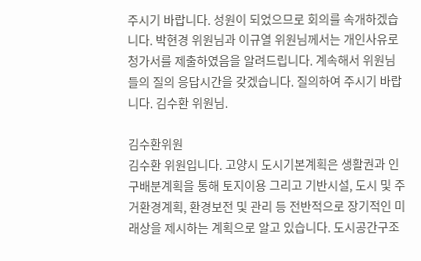주시기 바랍니다. 성원이 되었으므로 회의를 속개하겠습니다. 박현경 위원님과 이규열 위원님께서는 개인사유로 청가서를 제출하였음을 알려드립니다. 계속해서 위원님들의 질의 응답시간을 갖겠습니다. 질의하여 주시기 바랍니다. 김수환 위원님.

김수환위원
김수환 위원입니다. 고양시 도시기본계획은 생활권과 인구배분계획을 통해 토지이용 그리고 기반시설, 도시 및 주거환경계획, 환경보전 및 관리 등 전반적으로 장기적인 미래상을 제시하는 계획으로 알고 있습니다. 도시공간구조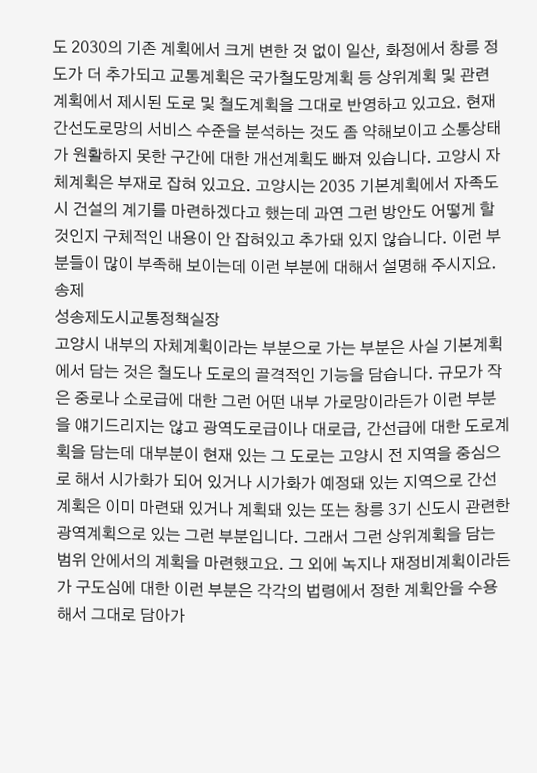도 2030의 기존 계획에서 크게 변한 것 없이 일산, 화정에서 창릉 정도가 더 추가되고 교통계획은 국가철도망계획 등 상위계획 및 관련 계획에서 제시된 도로 및 철도계획을 그대로 반영하고 있고요. 현재 간선도로망의 서비스 수준을 분석하는 것도 좀 약해보이고 소통상태가 원활하지 못한 구간에 대한 개선계획도 빠져 있습니다. 고양시 자체계획은 부재로 잡혀 있고요. 고양시는 2035 기본계획에서 자족도시 건설의 계기를 마련하겠다고 했는데 과연 그런 방안도 어떻게 할 것인지 구체적인 내용이 안 잡혀있고 추가돼 있지 않습니다. 이런 부분들이 많이 부족해 보이는데 이런 부분에 대해서 설명해 주시지요.
송제
성송제도시교통정책실장
고양시 내부의 자체계획이라는 부분으로 가는 부분은 사실 기본계획에서 담는 것은 철도나 도로의 골격적인 기능을 담습니다. 규모가 작은 중로나 소로급에 대한 그런 어떤 내부 가로망이라든가 이런 부분을 얘기드리지는 않고 광역도로급이나 대로급, 간선급에 대한 도로계획을 담는데 대부분이 현재 있는 그 도로는 고양시 전 지역을 중심으로 해서 시가화가 되어 있거나 시가화가 예정돼 있는 지역으로 간선계획은 이미 마련돼 있거나 계획돼 있는 또는 창릉 3기 신도시 관련한 광역계획으로 있는 그런 부분입니다. 그래서 그런 상위계획을 담는 범위 안에서의 계획을 마련했고요. 그 외에 녹지나 재정비계획이라든가 구도심에 대한 이런 부분은 각각의 법령에서 정한 계획안을 수용해서 그대로 담아가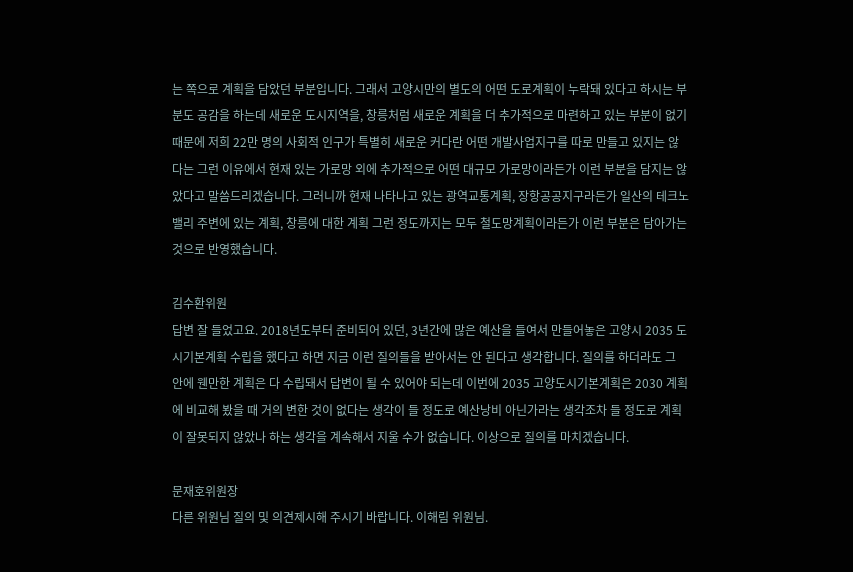는 쪽으로 계획을 담았던 부분입니다. 그래서 고양시만의 별도의 어떤 도로계획이 누락돼 있다고 하시는 부분도 공감을 하는데 새로운 도시지역을, 창릉처럼 새로운 계획을 더 추가적으로 마련하고 있는 부분이 없기 때문에 저희 22만 명의 사회적 인구가 특별히 새로운 커다란 어떤 개발사업지구를 따로 만들고 있지는 않다는 그런 이유에서 현재 있는 가로망 외에 추가적으로 어떤 대규모 가로망이라든가 이런 부분을 담지는 않았다고 말씀드리겠습니다. 그러니까 현재 나타나고 있는 광역교통계획, 장항공공지구라든가 일산의 테크노밸리 주변에 있는 계획, 창릉에 대한 계획 그런 정도까지는 모두 철도망계획이라든가 이런 부분은 담아가는 것으로 반영했습니다.

김수환위원
답변 잘 들었고요. 2018년도부터 준비되어 있던, 3년간에 많은 예산을 들여서 만들어놓은 고양시 2035 도시기본계획 수립을 했다고 하면 지금 이런 질의들을 받아서는 안 된다고 생각합니다. 질의를 하더라도 그 안에 웬만한 계획은 다 수립돼서 답변이 될 수 있어야 되는데 이번에 2035 고양도시기본계획은 2030 계획에 비교해 봤을 때 거의 변한 것이 없다는 생각이 들 정도로 예산낭비 아닌가라는 생각조차 들 정도로 계획이 잘못되지 않았나 하는 생각을 계속해서 지울 수가 없습니다. 이상으로 질의를 마치겠습니다.

문재호위원장
다른 위원님 질의 및 의견제시해 주시기 바랍니다. 이해림 위원님.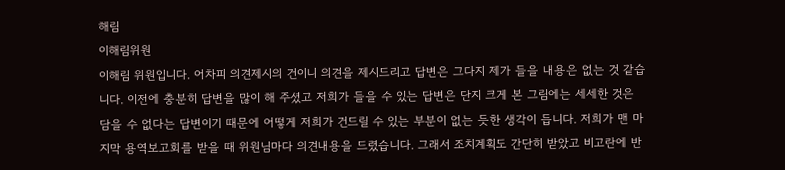해림
이해림위원
이해림 위원입니다. 어차피 의견제시의 건이니 의견을 제시드리고 답변은 그다지 제가 들을 내용은 없는 것 같습니다. 이전에 충분히 답변을 많이 해 주셨고 저희가 들을 수 있는 답변은 단지 크게 본 그림에는 세세한 것은 담을 수 없다는 답변이기 때문에 어떻게 저희가 건드릴 수 있는 부분이 없는 듯한 생각이 듭니다. 저희가 맨 마지막 용역보고회를 받을 때 위원님마다 의견내용을 드렸습니다. 그래서 조치계획도 간단히 받았고 비고란에 반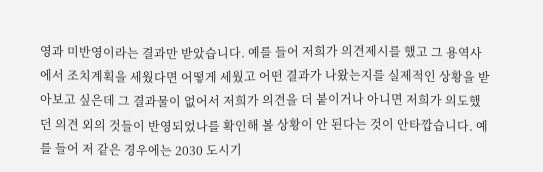영과 미반영이라는 결과만 받았습니다. 예를 들어 저희가 의견제시를 했고 그 용역사에서 조치계획을 세웠다면 어떻게 세웠고 어떤 결과가 나왔는지를 실제적인 상황을 받아보고 싶은데 그 결과물이 없어서 저희가 의견을 더 붙이거나 아니면 저희가 의도했던 의견 외의 것들이 반영되었나를 확인해 볼 상황이 안 된다는 것이 안타깝습니다. 예를 들어 저 같은 경우에는 2030 도시기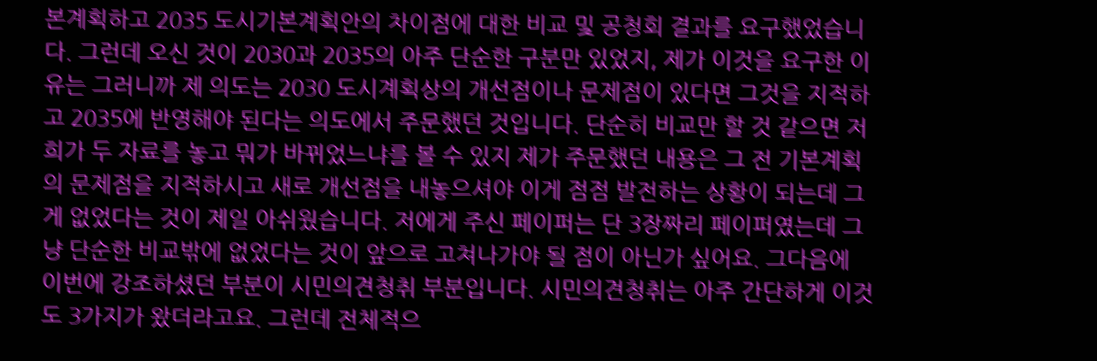본계획하고 2035 도시기본계획안의 차이점에 대한 비교 및 공청회 결과를 요구했었습니다. 그런데 오신 것이 2030과 2035의 아주 단순한 구분만 있었지, 제가 이것을 요구한 이유는 그러니까 제 의도는 2030 도시계획상의 개선점이나 문제점이 있다면 그것을 지적하고 2035에 반영해야 된다는 의도에서 주문했던 것입니다. 단순히 비교만 할 것 같으면 저희가 두 자료를 놓고 뭐가 바뀌었느냐를 볼 수 있지 제가 주문했던 내용은 그 전 기본계획의 문제점을 지적하시고 새로 개선점을 내놓으셔야 이게 점점 발전하는 상황이 되는데 그게 없었다는 것이 제일 아쉬웠습니다. 저에게 주신 페이퍼는 단 3장짜리 페이퍼였는데 그냥 단순한 비교밖에 없었다는 것이 앞으로 고쳐나가야 될 점이 아닌가 싶어요. 그다음에 이번에 강조하셨던 부분이 시민의견청취 부분입니다. 시민의견청취는 아주 간단하게 이것도 3가지가 왔더라고요. 그런데 전체적으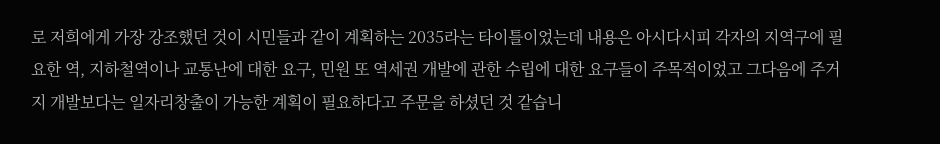로 저희에게 가장 강조했던 것이 시민들과 같이 계획하는 2035라는 타이틀이었는데 내용은 아시다시피 각자의 지역구에 필요한 역, 지하철역이나 교통난에 대한 요구, 민원 또 역세권 개발에 관한 수립에 대한 요구들이 주목적이었고 그다음에 주거지 개발보다는 일자리창출이 가능한 계획이 필요하다고 주문을 하셨던 것 같습니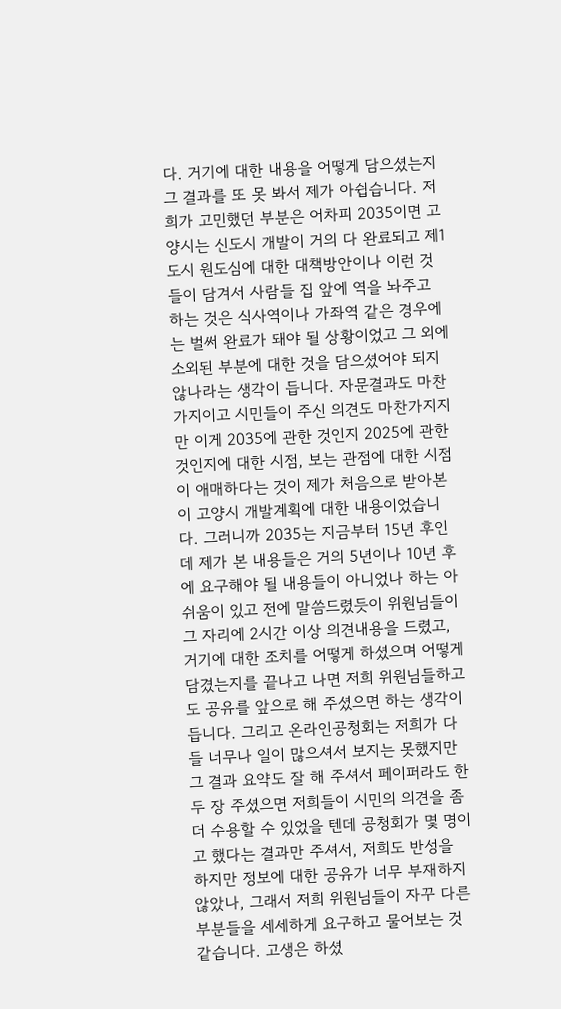다. 거기에 대한 내용을 어떻게 담으셨는지 그 결과를 또 못 봐서 제가 아쉽습니다. 저희가 고민했던 부분은 어차피 2035이면 고양시는 신도시 개발이 거의 다 완료되고 제1도시 원도심에 대한 대책방안이나 이런 것들이 담겨서 사람들 집 앞에 역을 놔주고 하는 것은 식사역이나 가좌역 같은 경우에는 벌써 완료가 돼야 될 상황이었고 그 외에 소외된 부분에 대한 것을 담으셨어야 되지 않나라는 생각이 듭니다. 자문결과도 마찬가지이고 시민들이 주신 의견도 마찬가지지만 이게 2035에 관한 것인지 2025에 관한 것인지에 대한 시점, 보는 관점에 대한 시점이 애매하다는 것이 제가 처음으로 받아본 이 고양시 개발계획에 대한 내용이었습니다. 그러니까 2035는 지금부터 15년 후인데 제가 본 내용들은 거의 5년이나 10년 후에 요구해야 될 내용들이 아니었나 하는 아쉬움이 있고 전에 말씀드렸듯이 위원님들이 그 자리에 2시간 이상 의견내용을 드렸고, 거기에 대한 조치를 어떻게 하셨으며 어떻게 담겼는지를 끝나고 나면 저희 위원님들하고도 공유를 앞으로 해 주셨으면 하는 생각이 듭니다. 그리고 온라인공청회는 저희가 다들 너무나 일이 많으셔서 보지는 못했지만 그 결과 요약도 잘 해 주셔서 페이퍼라도 한두 장 주셨으면 저희들이 시민의 의견을 좀 더 수용할 수 있었을 텐데 공청회가 몇 명이고 했다는 결과만 주셔서, 저희도 반성을 하지만 정보에 대한 공유가 너무 부재하지 않았나, 그래서 저희 위원님들이 자꾸 다른 부분들을 세세하게 요구하고 물어보는 것 같습니다. 고생은 하셨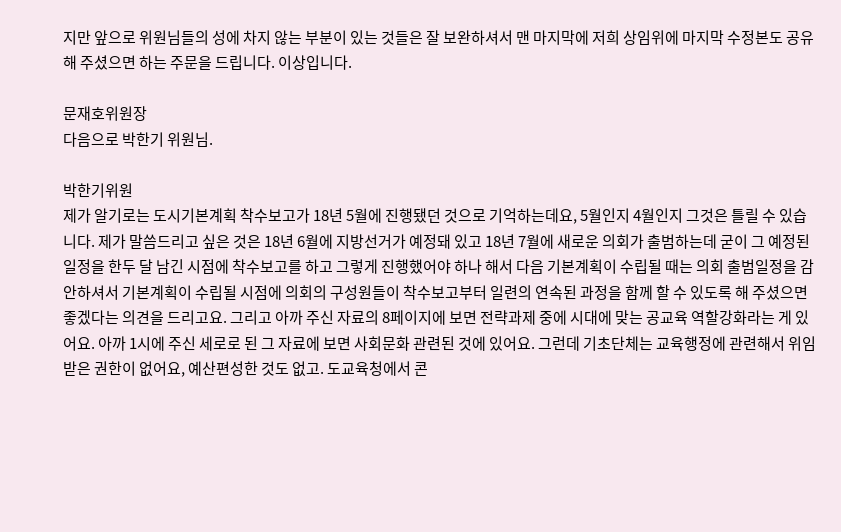지만 앞으로 위원님들의 성에 차지 않는 부분이 있는 것들은 잘 보완하셔서 맨 마지막에 저희 상임위에 마지막 수정본도 공유해 주셨으면 하는 주문을 드립니다. 이상입니다.

문재호위원장
다음으로 박한기 위원님.

박한기위원
제가 알기로는 도시기본계획 착수보고가 18년 5월에 진행됐던 것으로 기억하는데요, 5월인지 4월인지 그것은 틀릴 수 있습니다. 제가 말씀드리고 싶은 것은 18년 6월에 지방선거가 예정돼 있고 18년 7월에 새로운 의회가 출범하는데 굳이 그 예정된 일정을 한두 달 남긴 시점에 착수보고를 하고 그렇게 진행했어야 하나 해서 다음 기본계획이 수립될 때는 의회 출범일정을 감안하셔서 기본계획이 수립될 시점에 의회의 구성원들이 착수보고부터 일련의 연속된 과정을 함께 할 수 있도록 해 주셨으면 좋겠다는 의견을 드리고요. 그리고 아까 주신 자료의 8페이지에 보면 전략과제 중에 시대에 맞는 공교육 역할강화라는 게 있어요. 아까 1시에 주신 세로로 된 그 자료에 보면 사회문화 관련된 것에 있어요. 그런데 기초단체는 교육행정에 관련해서 위임받은 권한이 없어요, 예산편성한 것도 없고. 도교육청에서 콘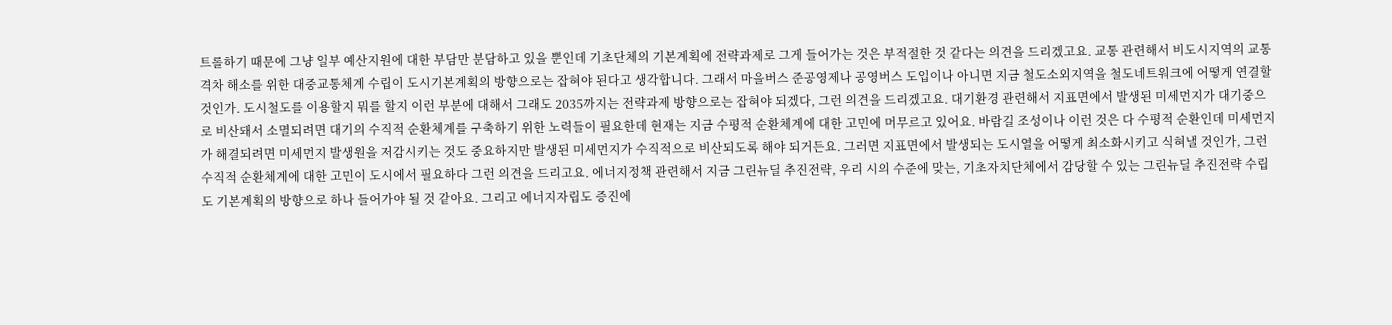트롤하기 때문에 그냥 일부 예산지원에 대한 부담만 분담하고 있을 뿐인데 기초단체의 기본계획에 전략과제로 그게 들어가는 것은 부적절한 것 같다는 의견을 드리겠고요. 교통 관련해서 비도시지역의 교통격차 해소를 위한 대중교통체계 수립이 도시기본계획의 방향으로는 잡혀야 된다고 생각합니다. 그래서 마을버스 준공영제나 공영버스 도입이나 아니면 지금 철도소외지역을 철도네트워크에 어떻게 연결할 것인가. 도시철도를 이용할지 뭐를 할지 이런 부분에 대해서 그래도 2035까지는 전략과제 방향으로는 잡혀야 되겠다, 그런 의견을 드리겠고요. 대기환경 관련해서 지표면에서 발생된 미세먼지가 대기중으로 비산돼서 소멸되려면 대기의 수직적 순환체계를 구축하기 위한 노력들이 필요한데 현재는 지금 수평적 순환체계에 대한 고민에 머무르고 있어요. 바람길 조성이나 이런 것은 다 수평적 순환인데 미세먼지가 해결되려면 미세먼지 발생원을 저감시키는 것도 중요하지만 발생된 미세먼지가 수직적으로 비산되도록 해야 되거든요. 그러면 지표면에서 발생되는 도시열을 어떻게 최소화시키고 식혀낼 것인가, 그런 수직적 순환체계에 대한 고민이 도시에서 필요하다 그런 의견을 드리고요. 에너지정책 관련해서 지금 그린뉴딜 추진전략, 우리 시의 수준에 맞는, 기초자치단체에서 감당할 수 있는 그린뉴딜 추진전략 수립도 기본계획의 방향으로 하나 들어가야 될 것 같아요. 그리고 에너지자립도 증진에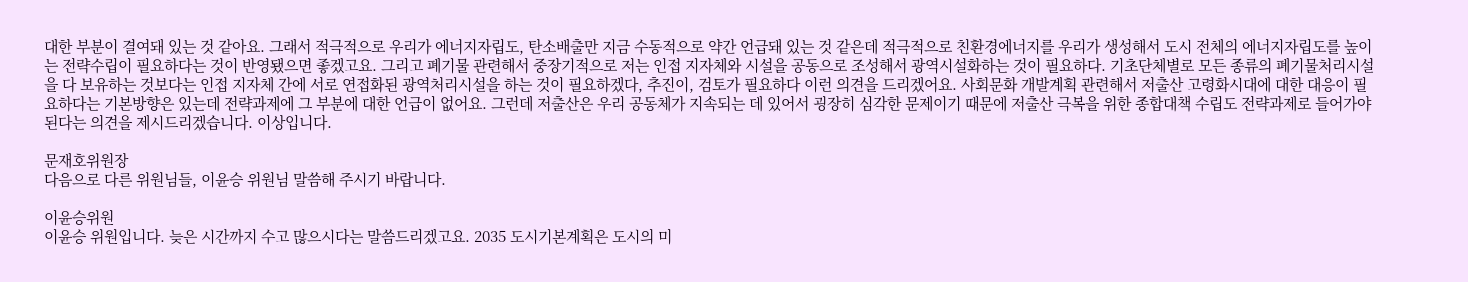대한 부분이 결여돼 있는 것 같아요. 그래서 적극적으로 우리가 에너지자립도, 탄소배출만 지금 수동적으로 약간 언급돼 있는 것 같은데 적극적으로 친환경에너지를 우리가 생성해서 도시 전체의 에너지자립도를 높이는 전략수립이 필요하다는 것이 반영됐으면 좋겠고요. 그리고 폐기물 관련해서 중장기적으로 저는 인접 지자체와 시설을 공동으로 조성해서 광역시설화하는 것이 필요하다. 기초단체별로 모든 종류의 폐기물처리시설을 다 보유하는 것보다는 인접 지자체 간에 서로 연접화된 광역처리시설을 하는 것이 필요하겠다, 추진이, 검토가 필요하다 이런 의견을 드리겠어요. 사회문화 개발계획 관련해서 저출산 고령화시대에 대한 대응이 필요하다는 기본방향은 있는데 전략과제에 그 부분에 대한 언급이 없어요. 그런데 저출산은 우리 공동체가 지속되는 데 있어서 굉장히 심각한 문제이기 때문에 저출산 극복을 위한 종합대책 수립도 전략과제로 들어가야 된다는 의견을 제시드리겠습니다. 이상입니다.

문재호위원장
다음으로 다른 위원님들, 이윤승 위원님 말씀해 주시기 바랍니다.

이윤승위원
이윤승 위원입니다. 늦은 시간까지 수고 많으시다는 말씀드리겠고요. 2035 도시기본계획은 도시의 미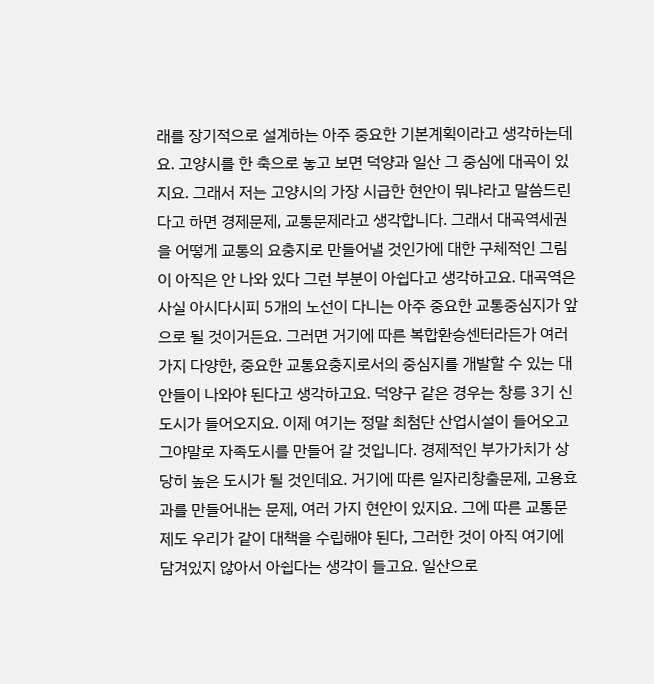래를 장기적으로 설계하는 아주 중요한 기본계획이라고 생각하는데요. 고양시를 한 축으로 놓고 보면 덕양과 일산 그 중심에 대곡이 있지요. 그래서 저는 고양시의 가장 시급한 현안이 뭐냐라고 말씀드린다고 하면 경제문제, 교통문제라고 생각합니다. 그래서 대곡역세권을 어떻게 교통의 요충지로 만들어낼 것인가에 대한 구체적인 그림이 아직은 안 나와 있다 그런 부분이 아쉽다고 생각하고요. 대곡역은 사실 아시다시피 5개의 노선이 다니는 아주 중요한 교통중심지가 앞으로 될 것이거든요. 그러면 거기에 따른 복합환승센터라든가 여러 가지 다양한, 중요한 교통요충지로서의 중심지를 개발할 수 있는 대안들이 나와야 된다고 생각하고요. 덕양구 같은 경우는 창릉 3기 신도시가 들어오지요. 이제 여기는 정말 최첨단 산업시설이 들어오고 그야말로 자족도시를 만들어 갈 것입니다. 경제적인 부가가치가 상당히 높은 도시가 될 것인데요. 거기에 따른 일자리창출문제, 고용효과를 만들어내는 문제, 여러 가지 현안이 있지요. 그에 따른 교통문제도 우리가 같이 대책을 수립해야 된다, 그러한 것이 아직 여기에 담겨있지 않아서 아쉽다는 생각이 들고요. 일산으로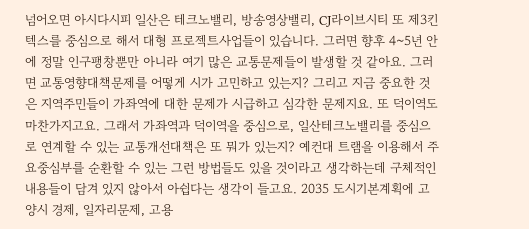넘어오면 아시다시피 일산은 테크노밸리, 방송영상밸리, CJ라이브시티 또 제3킨텍스를 중심으로 해서 대형 프로젝트사업들이 있습니다. 그러면 향후 4~5년 안에 정말 인구팽창뿐만 아니라 여기 많은 교통문제들이 발생할 것 같아요. 그러면 교통영향대책문제를 어떻게 시가 고민하고 있는지? 그리고 지금 중요한 것은 지역주민들이 가좌역에 대한 문제가 시급하고 심각한 문제지요. 또 덕이역도 마찬가지고요. 그래서 가좌역과 덕이역을 중심으로, 일산테크노밸리를 중심으로 연계할 수 있는 교통개선대책은 또 뭐가 있는지? 예컨대 트램을 이용해서 주요중심부를 순환할 수 있는 그런 방법들도 있을 것이라고 생각하는데 구체적인 내용들이 담겨 있지 않아서 아쉽다는 생각이 들고요. 2035 도시기본계획에 고양시 경제, 일자리문제, 고용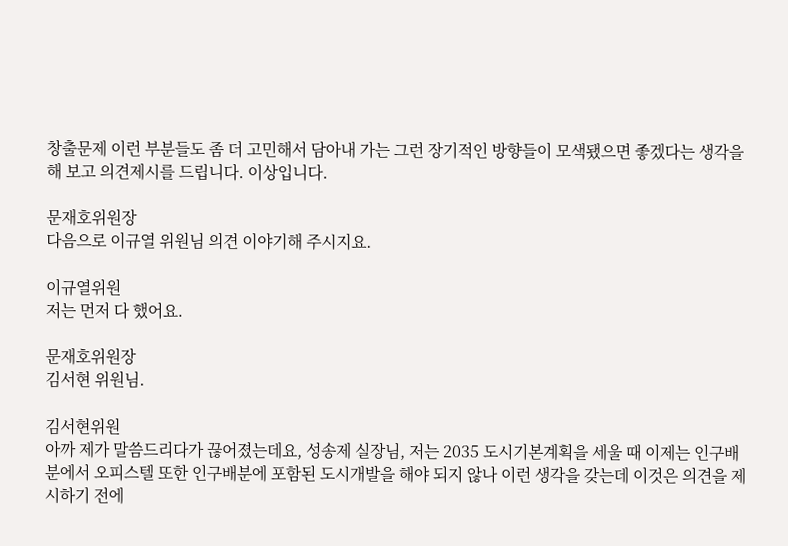창출문제 이런 부분들도 좀 더 고민해서 담아내 가는 그런 장기적인 방향들이 모색됐으면 좋겠다는 생각을 해 보고 의견제시를 드립니다. 이상입니다.

문재호위원장
다음으로 이규열 위원님 의견 이야기해 주시지요.

이규열위원
저는 먼저 다 했어요.

문재호위원장
김서현 위원님.

김서현위원
아까 제가 말씀드리다가 끊어졌는데요, 성송제 실장님, 저는 2035 도시기본계획을 세울 때 이제는 인구배분에서 오피스텔 또한 인구배분에 포함된 도시개발을 해야 되지 않나 이런 생각을 갖는데 이것은 의견을 제시하기 전에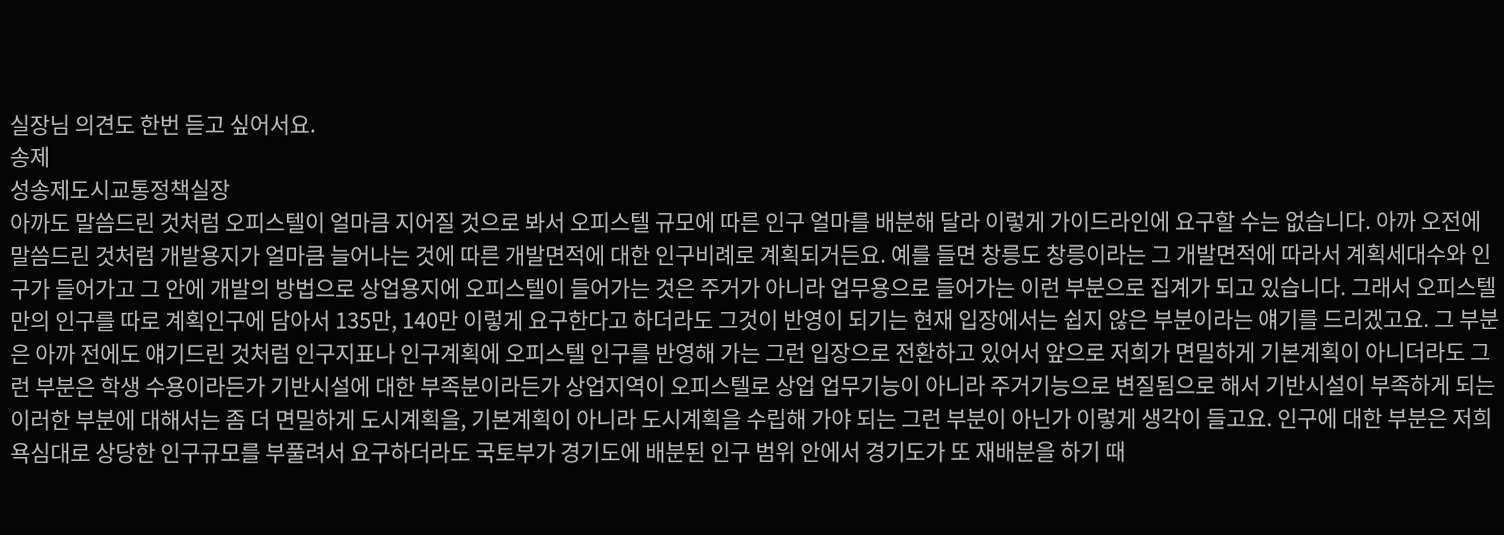실장님 의견도 한번 듣고 싶어서요.
송제
성송제도시교통정책실장
아까도 말씀드린 것처럼 오피스텔이 얼마큼 지어질 것으로 봐서 오피스텔 규모에 따른 인구 얼마를 배분해 달라 이렇게 가이드라인에 요구할 수는 없습니다. 아까 오전에 말씀드린 것처럼 개발용지가 얼마큼 늘어나는 것에 따른 개발면적에 대한 인구비례로 계획되거든요. 예를 들면 창릉도 창릉이라는 그 개발면적에 따라서 계획세대수와 인구가 들어가고 그 안에 개발의 방법으로 상업용지에 오피스텔이 들어가는 것은 주거가 아니라 업무용으로 들어가는 이런 부분으로 집계가 되고 있습니다. 그래서 오피스텔만의 인구를 따로 계획인구에 담아서 135만, 140만 이렇게 요구한다고 하더라도 그것이 반영이 되기는 현재 입장에서는 쉽지 않은 부분이라는 얘기를 드리겠고요. 그 부분은 아까 전에도 얘기드린 것처럼 인구지표나 인구계획에 오피스텔 인구를 반영해 가는 그런 입장으로 전환하고 있어서 앞으로 저희가 면밀하게 기본계획이 아니더라도 그런 부분은 학생 수용이라든가 기반시설에 대한 부족분이라든가 상업지역이 오피스텔로 상업 업무기능이 아니라 주거기능으로 변질됨으로 해서 기반시설이 부족하게 되는 이러한 부분에 대해서는 좀 더 면밀하게 도시계획을, 기본계획이 아니라 도시계획을 수립해 가야 되는 그런 부분이 아닌가 이렇게 생각이 들고요. 인구에 대한 부분은 저희 욕심대로 상당한 인구규모를 부풀려서 요구하더라도 국토부가 경기도에 배분된 인구 범위 안에서 경기도가 또 재배분을 하기 때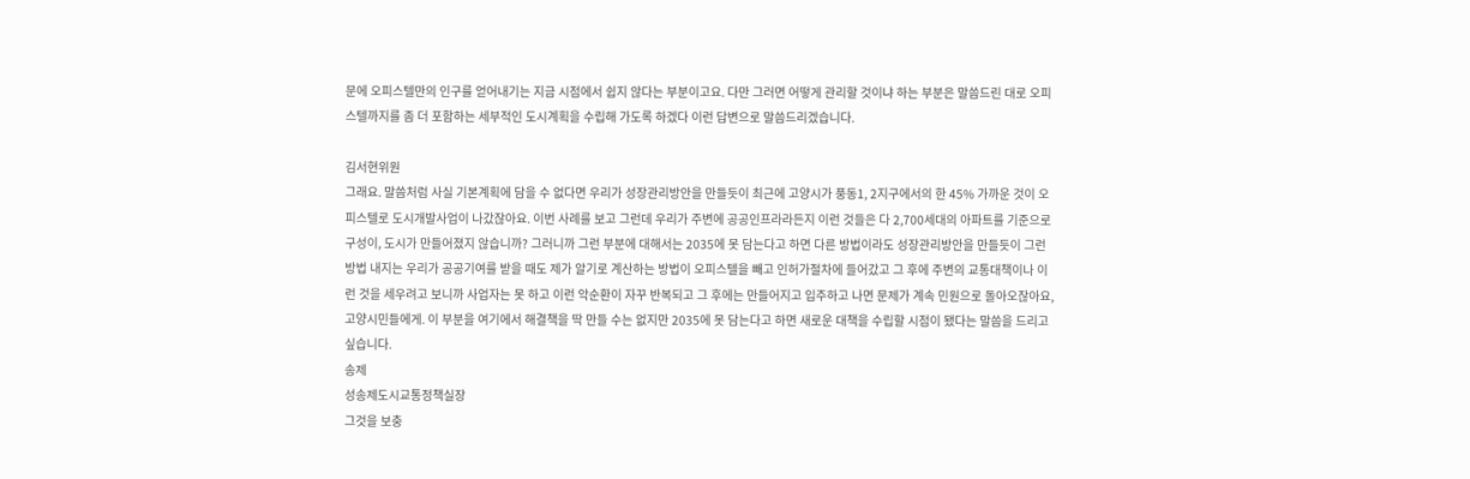문에 오피스텔만의 인구를 얻어내기는 지금 시점에서 쉽지 않다는 부분이고요. 다만 그러면 어떻게 관리할 것이냐 하는 부분은 말씀드린 대로 오피스텔까지를 좀 더 포함하는 세부적인 도시계획을 수립해 가도록 하겠다 이런 답변으로 말씀드리겠습니다.

김서현위원
그래요. 말씀처럼 사실 기본계획에 담을 수 없다면 우리가 성장관리방안을 만들듯이 최근에 고양시가 풍동1, 2지구에서의 한 45% 가까운 것이 오피스텔로 도시개발사업이 나갔잖아요. 이번 사례를 보고 그런데 우리가 주변에 공공인프라라든지 이런 것들은 다 2,700세대의 아파트를 기준으로 구성이, 도시가 만들어졌지 않습니까? 그러니까 그런 부분에 대해서는 2035에 못 담는다고 하면 다른 방법이라도 성장관리방안을 만들듯이 그런 방법 내지는 우리가 공공기여를 받을 때도 제가 알기로 계산하는 방법이 오피스텔을 빼고 인허가절차에 들어갔고 그 후에 주변의 교통대책이나 이런 것을 세우려고 보니까 사업자는 못 하고 이런 악순환이 자꾸 반복되고 그 후에는 만들어지고 입주하고 나면 문제가 계속 민원으로 돌아오잖아요, 고양시민들에게. 이 부분을 여기에서 해결책을 딱 만들 수는 없지만 2035에 못 담는다고 하면 새로운 대책을 수립할 시점이 됐다는 말씀을 드리고 싶습니다.
송제
성송제도시교통정책실장
그것을 보충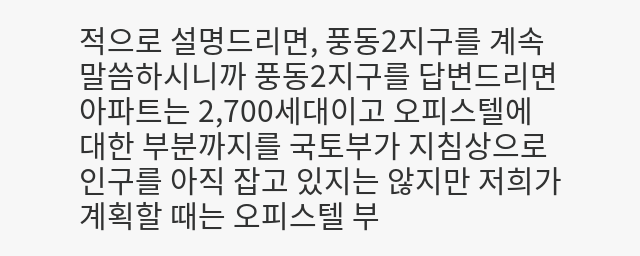적으로 설명드리면, 풍동2지구를 계속 말씀하시니까 풍동2지구를 답변드리면 아파트는 2,700세대이고 오피스텔에 대한 부분까지를 국토부가 지침상으로 인구를 아직 잡고 있지는 않지만 저희가 계획할 때는 오피스텔 부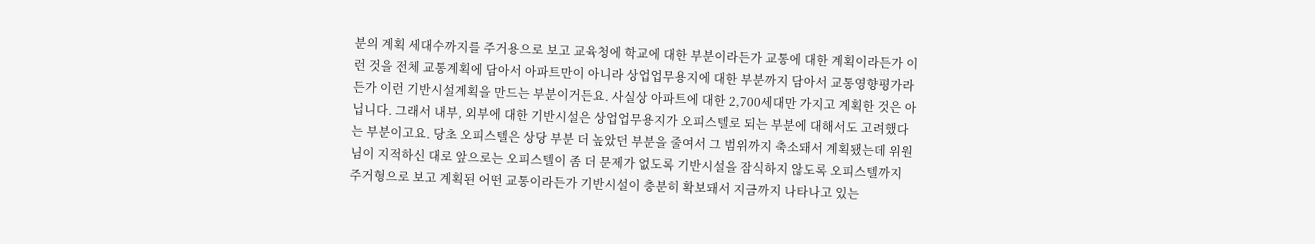분의 계획 세대수까지를 주거용으로 보고 교육청에 학교에 대한 부분이라든가 교통에 대한 계획이라든가 이런 것을 전체 교통계획에 담아서 아파트만이 아니라 상업업무용지에 대한 부분까지 담아서 교통영향평가라든가 이런 기반시설계획을 만드는 부분이거든요. 사실상 아파트에 대한 2,700세대만 가지고 계획한 것은 아닙니다. 그래서 내부, 외부에 대한 기반시설은 상업업무용지가 오피스텔로 되는 부분에 대해서도 고려했다는 부분이고요. 당초 오피스텔은 상당 부분 더 높았던 부분을 줄여서 그 범위까지 축소돼서 계획됐는데 위원님이 지적하신 대로 앞으로는 오피스텔이 좀 더 문제가 없도록 기반시설을 잠식하지 않도록 오피스텔까지 주거형으로 보고 계획된 어떤 교통이라든가 기반시설이 충분히 확보돼서 지금까지 나타나고 있는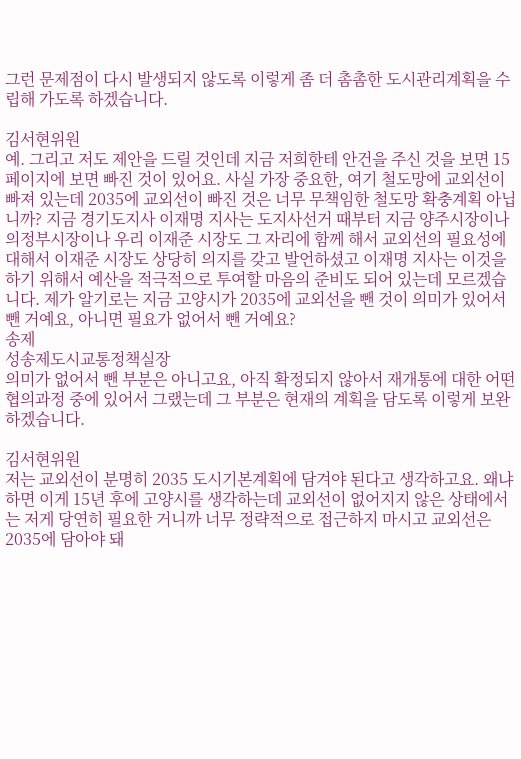그런 문제점이 다시 발생되지 않도록 이렇게 좀 더 촘촘한 도시관리계획을 수립해 가도록 하겠습니다.

김서현위원
예. 그리고 저도 제안을 드릴 것인데 지금 저희한테 안건을 주신 것을 보면 15페이지에 보면 빠진 것이 있어요. 사실 가장 중요한, 여기 철도망에 교외선이 빠져 있는데 2035에 교외선이 빠진 것은 너무 무책임한 철도망 확충계획 아닙니까? 지금 경기도지사 이재명 지사는 도지사선거 때부터 지금 양주시장이나 의정부시장이나 우리 이재준 시장도 그 자리에 함께 해서 교외선의 필요성에 대해서 이재준 시장도 상당히 의지를 갖고 발언하셨고 이재명 지사는 이것을 하기 위해서 예산을 적극적으로 투여할 마음의 준비도 되어 있는데 모르겠습니다. 제가 알기로는 지금 고양시가 2035에 교외선을 뺀 것이 의미가 있어서 뺀 거예요, 아니면 필요가 없어서 뺀 거예요?
송제
성송제도시교통정책실장
의미가 없어서 뺀 부분은 아니고요, 아직 확정되지 않아서 재개통에 대한 어떤 협의과정 중에 있어서 그랬는데 그 부분은 현재의 계획을 담도록 이렇게 보완하겠습니다.

김서현위원
저는 교외선이 분명히 2035 도시기본계획에 담겨야 된다고 생각하고요. 왜냐하면 이게 15년 후에 고양시를 생각하는데 교외선이 없어지지 않은 상태에서는 저게 당연히 필요한 거니까 너무 정략적으로 접근하지 마시고 교외선은 2035에 담아야 돼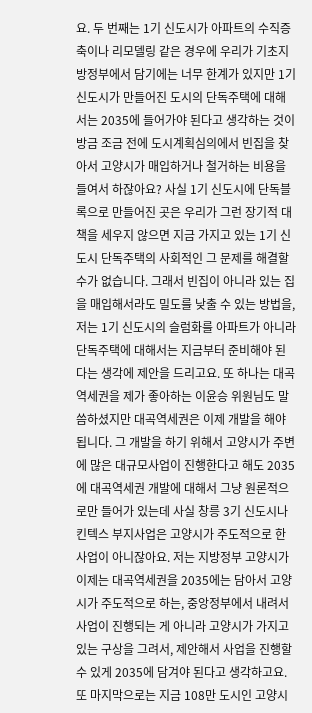요. 두 번째는 1기 신도시가 아파트의 수직증축이나 리모델링 같은 경우에 우리가 기초지방정부에서 담기에는 너무 한계가 있지만 1기 신도시가 만들어진 도시의 단독주택에 대해서는 2035에 들어가야 된다고 생각하는 것이 방금 조금 전에 도시계획심의에서 빈집을 찾아서 고양시가 매입하거나 철거하는 비용을 들여서 하잖아요? 사실 1기 신도시에 단독블록으로 만들어진 곳은 우리가 그런 장기적 대책을 세우지 않으면 지금 가지고 있는 1기 신도시 단독주택의 사회적인 그 문제를 해결할 수가 없습니다. 그래서 빈집이 아니라 있는 집을 매입해서라도 밀도를 낮출 수 있는 방법을, 저는 1기 신도시의 슬럼화를 아파트가 아니라 단독주택에 대해서는 지금부터 준비해야 된다는 생각에 제안을 드리고요. 또 하나는 대곡역세권을 제가 좋아하는 이윤승 위원님도 말씀하셨지만 대곡역세권은 이제 개발을 해야 됩니다. 그 개발을 하기 위해서 고양시가 주변에 많은 대규모사업이 진행한다고 해도 2035에 대곡역세권 개발에 대해서 그냥 원론적으로만 들어가 있는데 사실 창릉 3기 신도시나 킨텍스 부지사업은 고양시가 주도적으로 한 사업이 아니잖아요. 저는 지방정부 고양시가 이제는 대곡역세권을 2035에는 담아서 고양시가 주도적으로 하는, 중앙정부에서 내려서 사업이 진행되는 게 아니라 고양시가 가지고 있는 구상을 그려서, 제안해서 사업을 진행할 수 있게 2035에 담겨야 된다고 생각하고요. 또 마지막으로는 지금 108만 도시인 고양시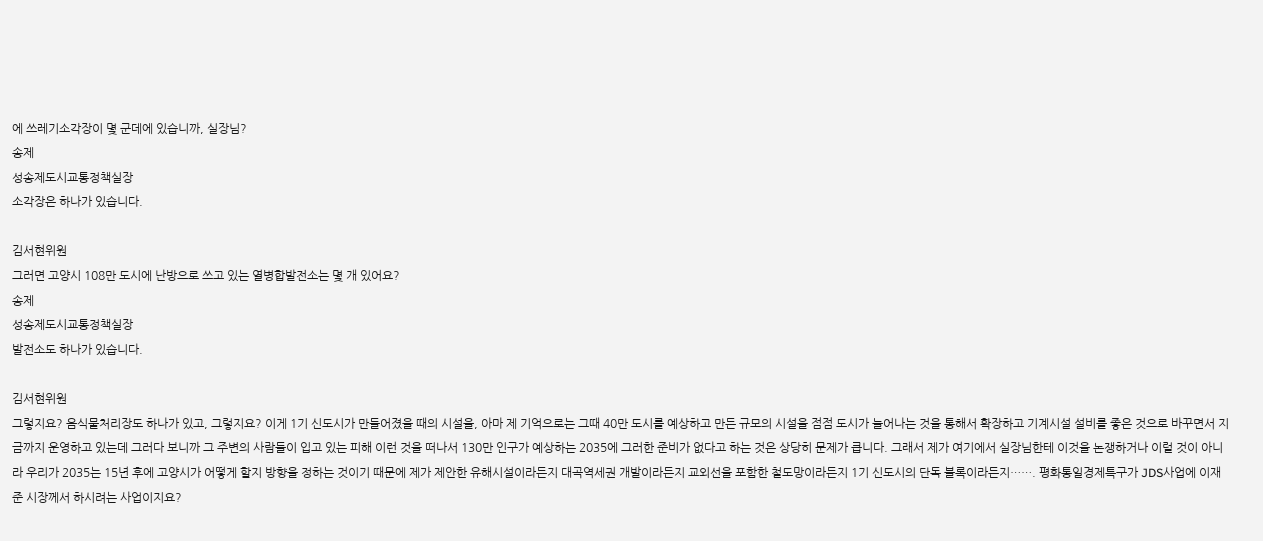에 쓰레기소각장이 몇 군데에 있습니까, 실장님?
송제
성송제도시교통정책실장
소각장은 하나가 있습니다.

김서현위원
그러면 고양시 108만 도시에 난방으로 쓰고 있는 열병합발전소는 몇 개 있어요?
송제
성송제도시교통정책실장
발전소도 하나가 있습니다.

김서현위원
그렇지요? 음식물처리장도 하나가 있고, 그렇지요? 이게 1기 신도시가 만들어졌을 때의 시설을, 아마 제 기억으로는 그때 40만 도시를 예상하고 만든 규모의 시설을 점점 도시가 늘어나는 것을 통해서 확장하고 기계시설 설비를 좋은 것으로 바꾸면서 지금까지 운영하고 있는데 그러다 보니까 그 주변의 사람들이 입고 있는 피해 이런 것을 떠나서 130만 인구가 예상하는 2035에 그러한 준비가 없다고 하는 것은 상당히 문제가 큽니다. 그래서 제가 여기에서 실장님한테 이것을 논쟁하거나 이럴 것이 아니라 우리가 2035는 15년 후에 고양시가 어떻게 할지 방향을 정하는 것이기 때문에 제가 제안한 유해시설이라든지 대곡역세권 개발이라든지 교외선을 포함한 철도망이라든지 1기 신도시의 단독 블록이라든지……. 평화통일경제특구가 JDS사업에 이재준 시장께서 하시려는 사업이지요?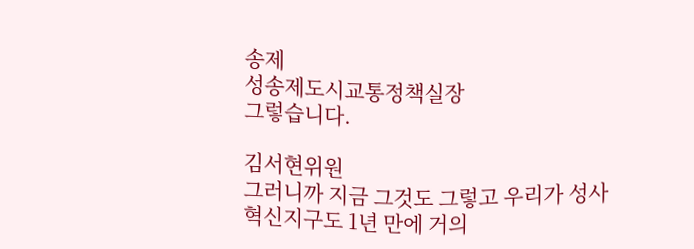송제
성송제도시교통정책실장
그렇습니다.

김서현위원
그러니까 지금 그것도 그렇고 우리가 성사혁신지구도 1년 만에 거의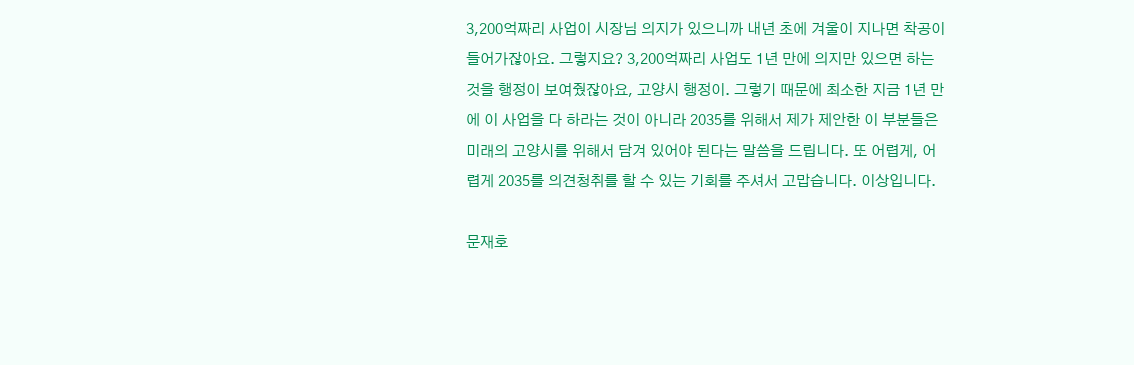3,200억짜리 사업이 시장님 의지가 있으니까 내년 초에 겨울이 지나면 착공이 들어가잖아요. 그렇지요? 3,200억짜리 사업도 1년 만에 의지만 있으면 하는 것을 행정이 보여줬잖아요, 고양시 행정이. 그렇기 때문에 최소한 지금 1년 만에 이 사업을 다 하라는 것이 아니라 2035를 위해서 제가 제안한 이 부분들은 미래의 고양시를 위해서 담겨 있어야 된다는 말씀을 드립니다. 또 어렵게, 어렵게 2035를 의견청취를 할 수 있는 기회를 주셔서 고맙습니다. 이상입니다.

문재호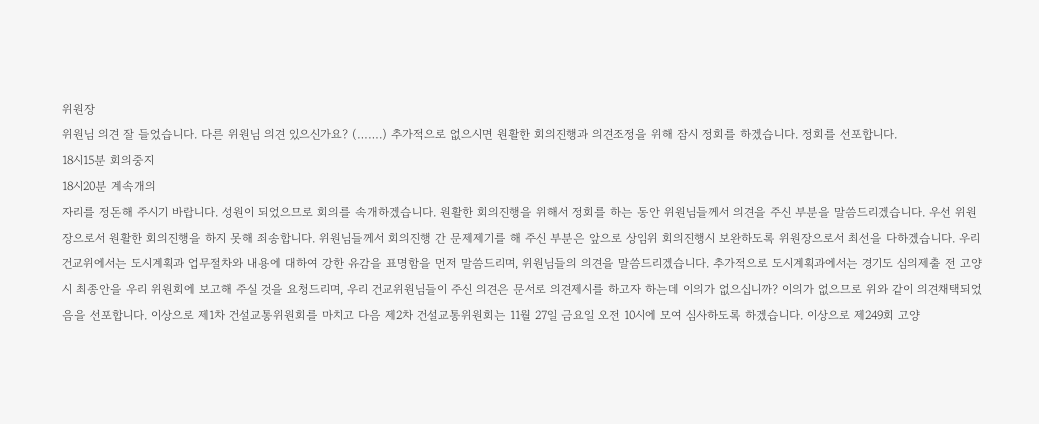위원장
위원님 의견 잘 들었습니다. 다른 위원님 의견 있으신가요? (…….) 추가적으로 없으시면 원활한 회의진행과 의견조정을 위해 잠시 정회를 하겠습니다. 정회를 선포합니다.
18시15분 회의중지
18시20분 계속개의
자리를 정돈해 주시기 바랍니다. 성원이 되었으므로 회의를 속개하겠습니다. 원활한 회의진행을 위해서 정회를 하는 동안 위원님들께서 의견을 주신 부분을 말씀드리겠습니다. 우선 위원장으로서 원활한 회의진행을 하지 못해 죄송합니다. 위원님들께서 회의진행 간 문제제기를 해 주신 부분은 앞으로 상임위 회의진행시 보완하도록 위원장으로서 최선을 다하겠습니다. 우리 건교위에서는 도시계획과 업무절차와 내용에 대하여 강한 유감을 표명함을 먼저 말씀드리며, 위원님들의 의견을 말씀드리겠습니다. 추가적으로 도시계획과에서는 경기도 심의제출 전 고양시 최종안을 우리 위원회에 보고해 주실 것을 요청드리며, 우리 건교위원님들이 주신 의견은 문서로 의견제시를 하고자 하는데 이의가 없으십니까? 이의가 없으므로 위와 같이 의견채택되었음을 선포합니다. 이상으로 제1차 건설교통위원회를 마치고 다음 제2차 건설교통위원회는 11월 27일 금요일 오전 10시에 모여 심사하도록 하겠습니다. 이상으로 제249회 고양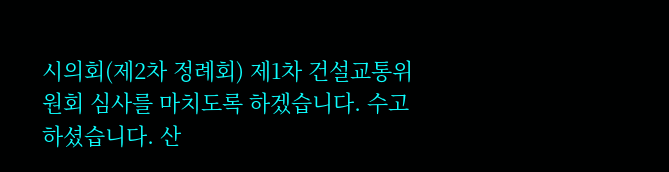시의회(제2차 정례회) 제1차 건설교통위원회 심사를 마치도록 하겠습니다. 수고하셨습니다. 산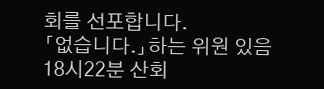회를 선포합니다.
「없습니다.」하는 위원 있음
18시22분 산회